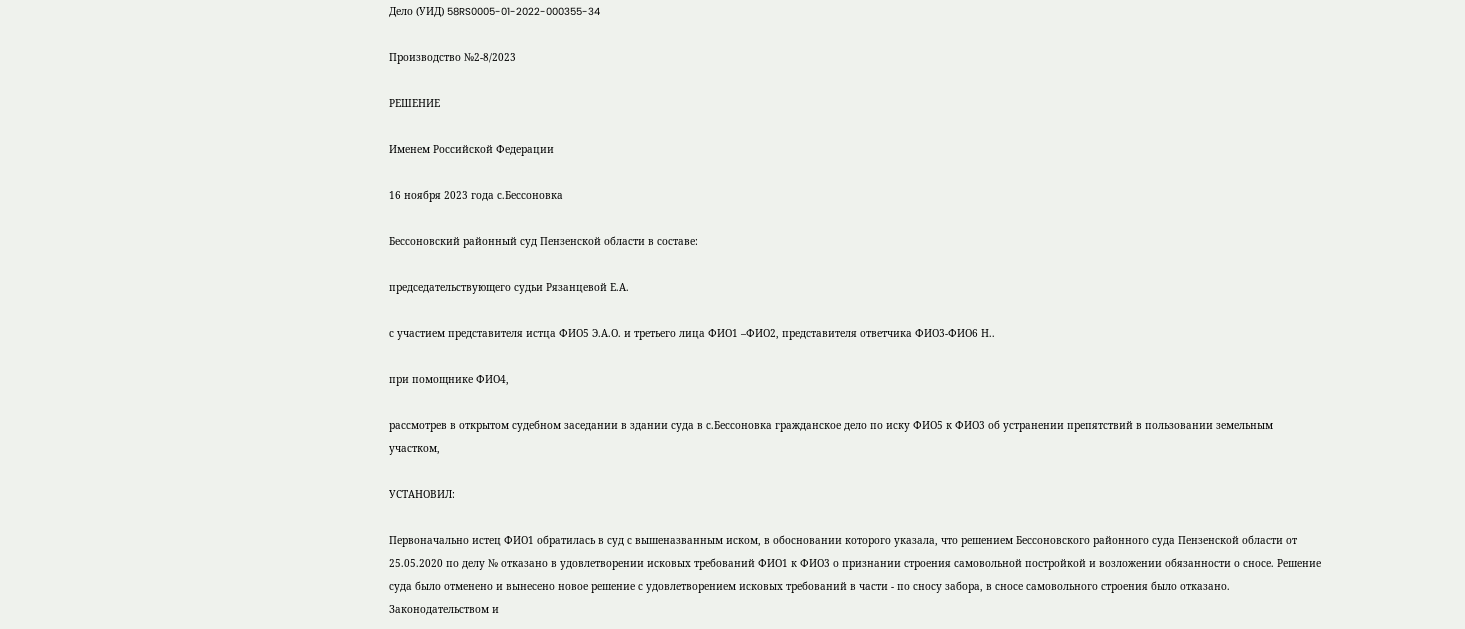Дело (УИД) 58RS0005-01-2022-000355-34

Производство №2-8/2023

РЕШЕНИЕ

Именем Российской Федерации

16 ноября 2023 года с.Бессоновка

Бессоновский районный суд Пензенской области в составе:

председательствующего судьи Рязанцевой Е.А.

с участием представителя истца ФИО5 Э.А.О. и третьего лица ФИО1 –ФИО2, представителя ответчика ФИО3-ФИО6 Н..

при помощнике ФИО4,

рассмотрев в открытом судебном заседании в здании суда в с.Бессоновка гражданское дело по иску ФИО5 к ФИО3 об устранении препятствий в пользовании земельным участком,

УСТАНОВИЛ:

Первоначально истец ФИО1 обратилась в суд с вышеназванным иском, в обосновании которого указала, что решением Бессоновского районного суда Пензенской области от 25.05.2020 по делу № отказано в удовлетворении исковых требований ФИО1 к ФИО3 о признании строения самовольной постройкой и возложении обязанности о сносе. Решение суда было отменено и вынесено новое решение с удовлетворением исковых требований в части - по сносу забора, в сносе самовольного строения было отказано. Законодательством и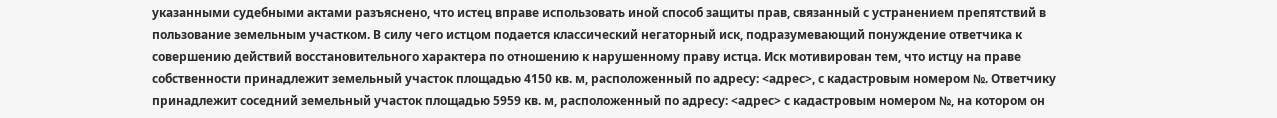указанными судебными актами разъяснено, что истец вправе использовать иной способ защиты прав, связанный с устранением препятствий в пользование земельным участком. В силу чего истцом подается классический негаторный иск, подразумевающий понуждение ответчика к совершению действий восстановительного характера по отношению к нарушенному праву истца. Иск мотивирован тем, что истцу на праве собственности принадлежит земельный участок площадью 4150 кв. м, расположенный по адресу: <адрес>, с кадастровым номером №. Ответчику принадлежит соседний земельный участок площадью 5959 кв. м, расположенный по адресу: <адрес> с кадастровым номером №, на котором он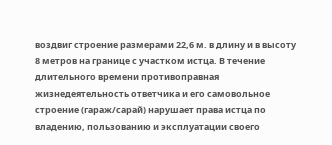воздвиг строение размерами 22,6 м. в длину и в высоту 8 метров на границе с участком истца. В течение длительного времени противоправная жизнедеятельность ответчика и его самовольное строение (гараж/сарай) нарушает права истца по владению, пользованию и эксплуатации своего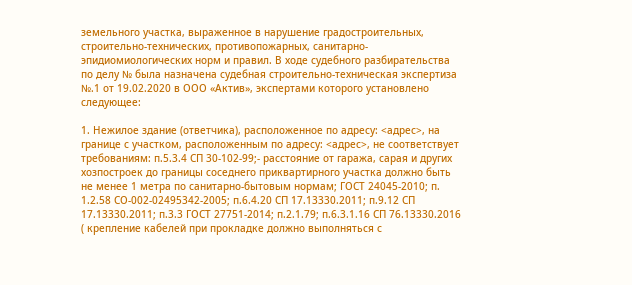земельного участка, выраженное в нарушение градостроительных, строительно-технических, противопожарных, санитарно-эпидиомиологических норм и правил. В ходе судебного разбирательства по делу № была назначена судебная строительно-техническая экспертиза №.1 от 19.02.2020 в ООО «Актив», экспертами которого установлено следующее:

1. Нежилое здание (ответчика), расположенное по адресу: <адрес>, на границе с участком, расположенным по адресу: <адрес>, не соответствует требованиям: п.5.3.4 СП 30-102-99;- расстояние от гаража, сарая и других хозпостроек до границы соседнего приквартирного участка должно быть не менее 1 метра по санитарно-бытовым нормам; ГОСТ 24045-2010; п. 1.2.58 СО-002-02495342-2005; п.6.4.20 СП 17.13330.2011; п.9.12 СП 17.13330.2011; п.3.3 ГОСТ 27751-2014; п.2.1.79; п.6.3.1.16 СП 76.13330.2016 ( крепление кабелей при прокладке должно выполняться с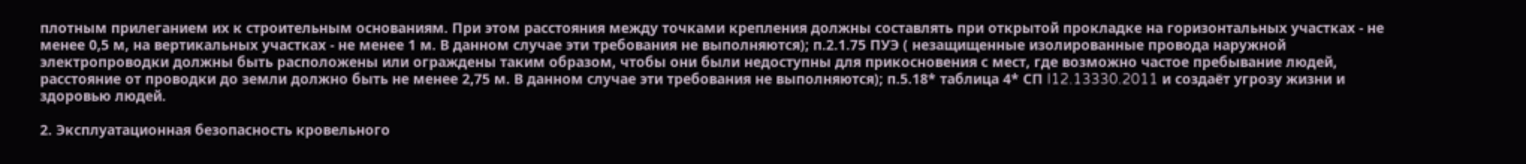плотным прилеганием их к строительным основаниям. При этом расстояния между точками крепления должны составлять при открытой прокладке на горизонтальных участках - не менее 0,5 м, на вертикальных участках - не менее 1 м. В данном случае эти требования не выполняются); п.2.1.75 ПУЭ ( незащищенные изолированные провода наружной электропроводки должны быть расположены или ограждены таким образом, чтобы они были недоступны для прикосновения с мест, где возможно частое пребывание людей, расстояние от проводки до земли должно быть не менее 2,75 м. В данном случае эти требования не выполняются); п.5.18* таблица 4* СП I12.13330.2011 и создаёт угрозу жизни и здоровью людей.

2. Эксплуатационная безопасность кровельного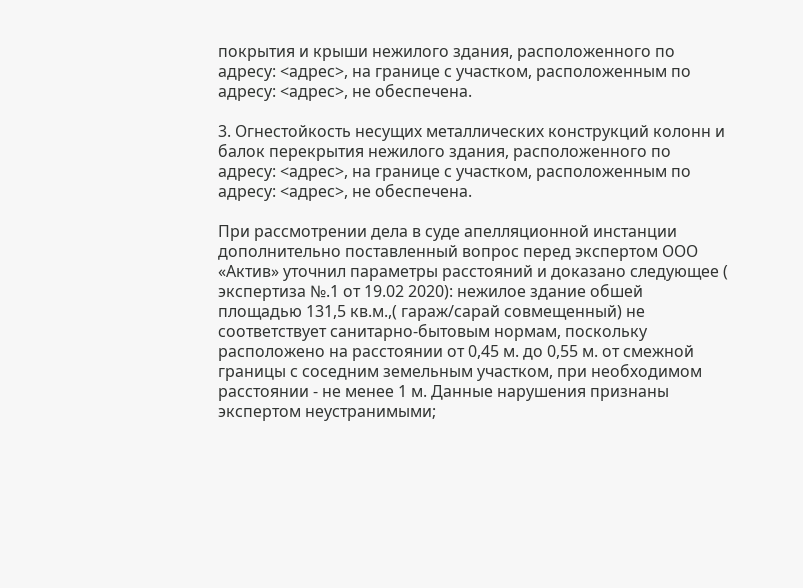покрытия и крыши нежилого здания, расположенного по адресу: <адрес>, на границе с участком, расположенным по адресу: <адрес>, не обеспечена.

3. Огнестойкость несущих металлических конструкций колонн и балок перекрытия нежилого здания, расположенного по адресу: <адрес>, на границе с участком, расположенным по адресу: <адрес>, не обеспечена.

При рассмотрении дела в суде апелляционной инстанции дополнительно поставленный вопрос перед экспертом ООО «Актив» уточнил параметры расстояний и доказано следующее ( экспертиза №.1 от 19.02 2020): нежилое здание обшей площадью 131,5 кв.м.,( гараж/сарай совмещенный) не соответствует санитарно-бытовым нормам, поскольку расположено на расстоянии от 0,45 м. до 0,55 м. от смежной границы с соседним земельным участком, при необходимом расстоянии - не менее 1 м. Данные нарушения признаны экспертом неустранимыми;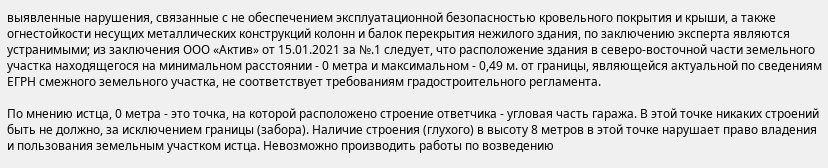выявленные нарушения, связанные с не обеспечением эксплуатационной безопасностью кровельного покрытия и крыши, а также огнестойкости несущих металлических конструкций колонн и балок перекрытия нежилого здания, по заключению эксперта являются устранимыми; из заключения ООО «Актив» от 15.01.2021 за №.1 следует, что расположение здания в северо-восточной части земельного участка находящегося на минимальном расстоянии - 0 метра и максимальном - 0,49 м. от границы, являющейся актуальной по сведениям ЕГРН смежного земельного участка, не соответствует требованиям градостроительного регламента.

По мнению истца, 0 метра - это точка, на которой расположено строение ответчика - угловая часть гаража. В этой точке никаких строений быть не должно, за исключением границы (забора). Наличие строения (глухого) в высоту 8 метров в этой точке нарушает право владения и пользования земельным участком истца. Невозможно производить работы по возведению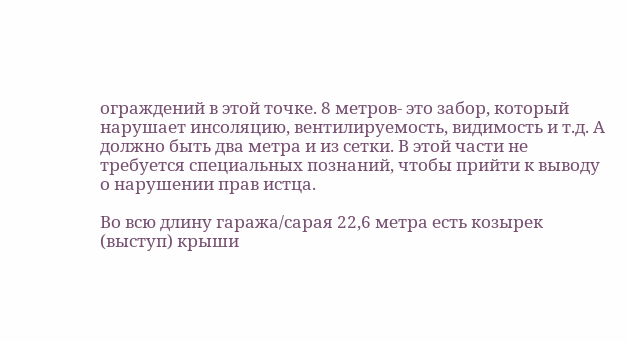ограждений в этой точке. 8 метров- это забор, который нарушает инсоляцию, вентилируемость, видимость и т.д. А должно быть два метра и из сетки. В этой части не требуется специальных познаний, чтобы прийти к выводу о нарушении прав истца.

Во всю длину гаража/сарая 22,6 метра есть козырек (выступ) крыши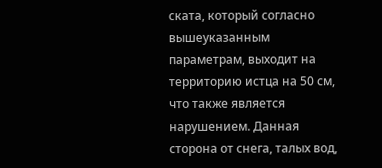ската, который согласно вышеуказанным параметрам, выходит на территорию истца на 50 см, что также является нарушением. Данная сторона от снега, талых вод,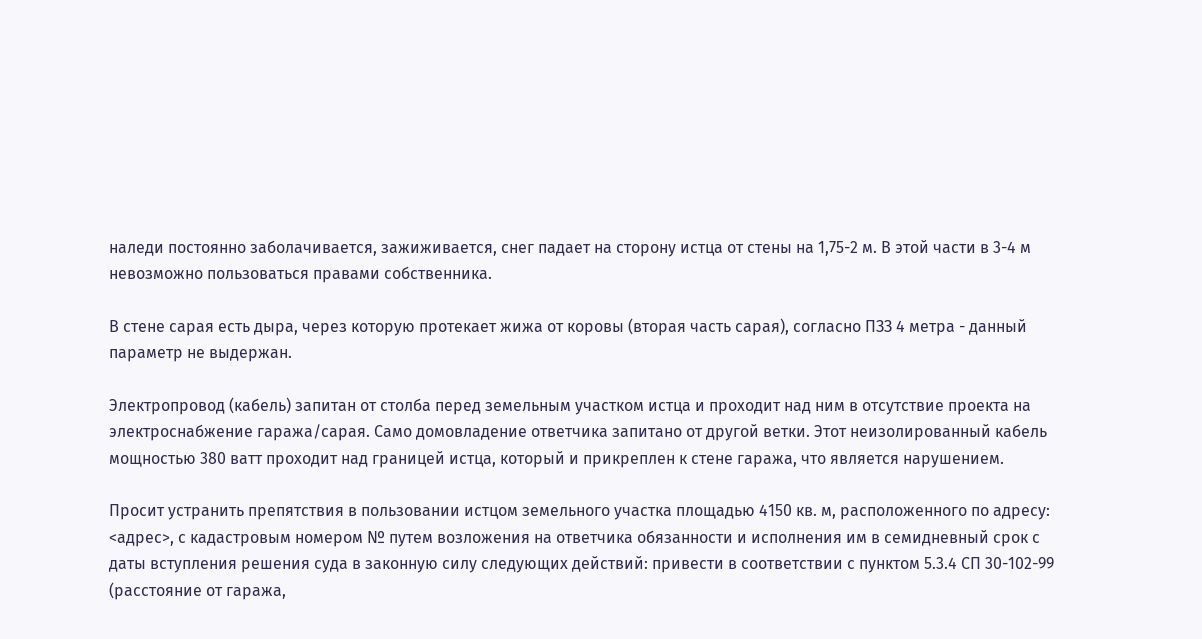наледи постоянно заболачивается, зажиживается, снег падает на сторону истца от стены на 1,75-2 м. В этой части в 3-4 м невозможно пользоваться правами собственника.

В стене сарая есть дыра, через которую протекает жижа от коровы (вторая часть сарая), согласно ПЗЗ 4 метра - данный параметр не выдержан.

Электропровод (кабель) запитан от столба перед земельным участком истца и проходит над ним в отсутствие проекта на электроснабжение гаража/сарая. Само домовладение ответчика запитано от другой ветки. Этот неизолированный кабель мощностью 380 ватт проходит над границей истца, который и прикреплен к стене гаража, что является нарушением.

Просит устранить препятствия в пользовании истцом земельного участка площадью 4150 кв. м, расположенного по адресу: <адрес>, с кадастровым номером № путем возложения на ответчика обязанности и исполнения им в семидневный срок с даты вступления решения суда в законную силу следующих действий: привести в соответствии с пунктом 5.3.4 СП 30-102-99 (расстояние от гаража,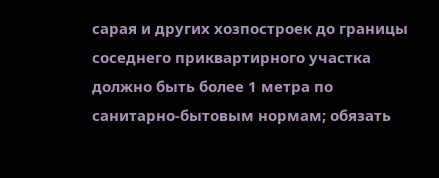сарая и других хозпостроек до границы соседнего приквартирного участка должно быть более 1 метра по санитарно-бытовым нормам; обязать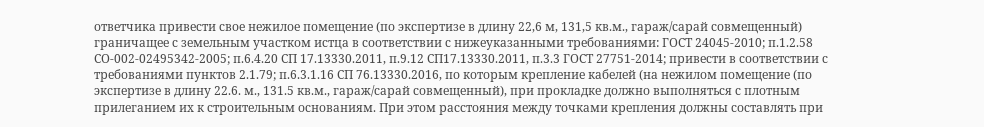ответчика привести свое нежилое помещение (по экспертизе в длину 22,6 м, 131,5 кв.м., гараж/сарай совмещенный) граничащее с земельным участком истца в соответствии с нижеуказанными требованиями: ГОСТ 24045-2010; п.1.2.58 СО-002-02495342-2005; п.6.4.20 СП 17.13330.2011, п.9.12 СП17.13330.2011, п.3.3 ГОСТ 27751-2014; привести в соответствии с требованиями пунктов 2.1.79; п.6.3.1.16 СП 76.13330.2016, по которым крепление кабелей (на нежилом помещение (по экспертизе в длину 22.6. м., 131.5 кв.м., гараж/сарай совмещенный), при прокладке должно выполняться с плотным прилеганием их к строительным основаниям. При этом расстояния между точками крепления должны составлять при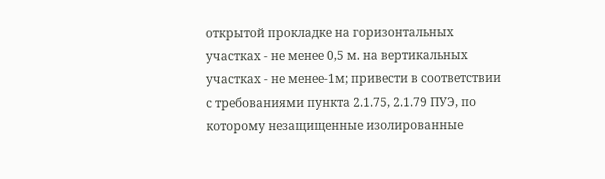открытой прокладке на горизонтальных участках - не менее 0,5 м. на вертикальных участках - не менее-1м; привести в соответствии с требованиями пункта 2.1.75, 2.1.79 ПУЭ, по которому незащищенные изолированные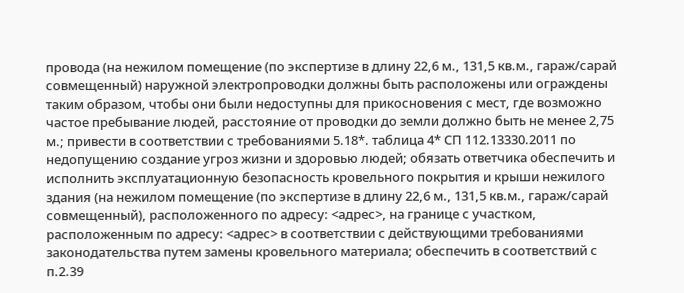провода (на нежилом помещение (по экспертизе в длину 22,6 м., 131,5 кв.м., гараж/сарай совмещенный) наружной электропроводки должны быть расположены или ограждены таким образом, чтобы они были недоступны для прикосновения с мест, где возможно частое пребывание людей, расстояние от проводки до земли должно быть не менее 2,75 м.; привести в соответствии с требованиями 5.18*. таблица 4* СП 112.13330.2011 по недопущению создание угроз жизни и здоровью людей; обязать ответчика обеспечить и исполнить эксплуатационную безопасность кровельного покрытия и крыши нежилого здания (на нежилом помещение (по экспертизе в длину 22,6 м., 131,5 кв.м., гараж/сарай совмещенный), расположенного по адресу: <адрес>, на границе с участком, расположенным по адресу: <адрес> в соответствии с действующими требованиями законодательства путем замены кровельного материала; обеспечить в соответствий с п.2.39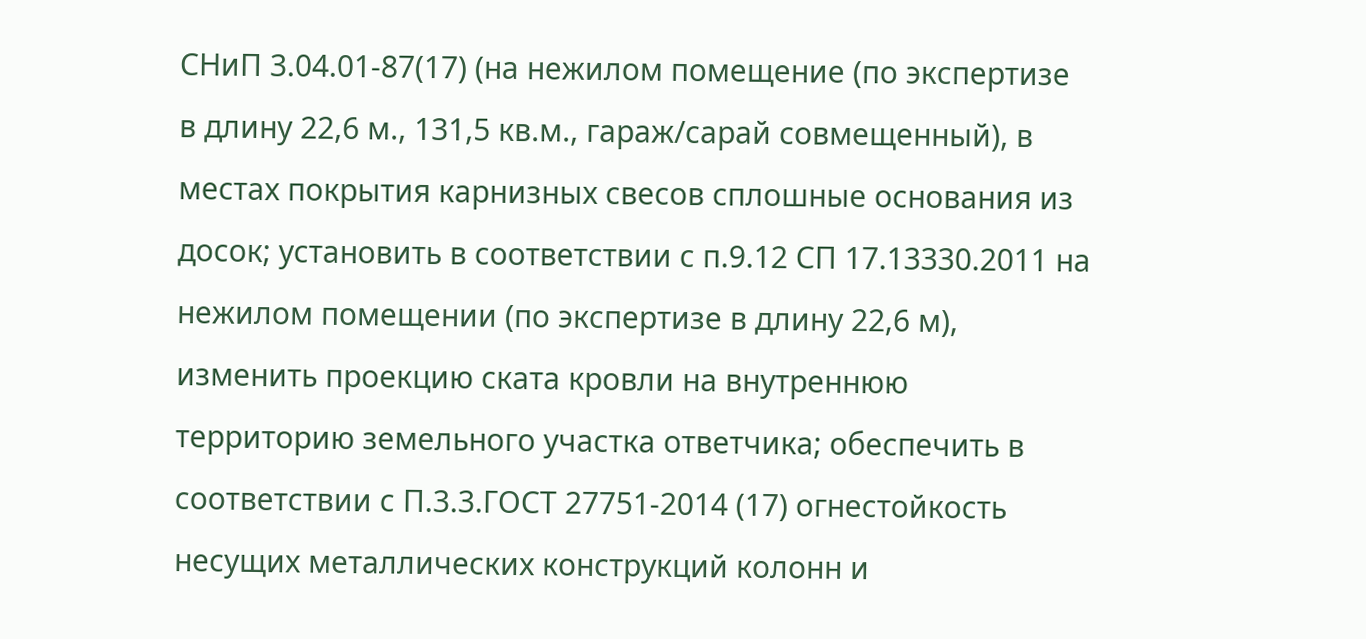СНиП 3.04.01-87(17) (на нежилом помещение (по экспертизе в длину 22,6 м., 131,5 кв.м., гараж/сарай совмещенный), в местах покрытия карнизных свесов сплошные основания из досок; установить в соответствии с п.9.12 СП 17.13330.2011 на нежилом помещении (по экспертизе в длину 22,6 м), изменить проекцию ската кровли на внутреннюю территорию земельного участка ответчика; обеспечить в соответствии с П.3.3.ГОСТ 27751-2014 (17) огнестойкость несущих металлических конструкций колонн и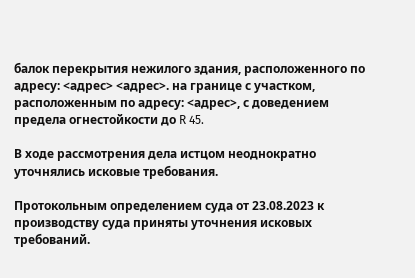балок перекрытия нежилого здания, расположенного по адресу: <адрес> <адрес>. на границе с участком, расположенным по адресу: <адрес>, с доведением предела огнестойкости до R 45.

В ходе рассмотрения дела истцом неоднократно уточнялись исковые требования.

Протокольным определением суда от 23.08.2023 к производству суда приняты уточнения исковых требований.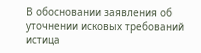В обосновании заявления об уточнении исковых требований истица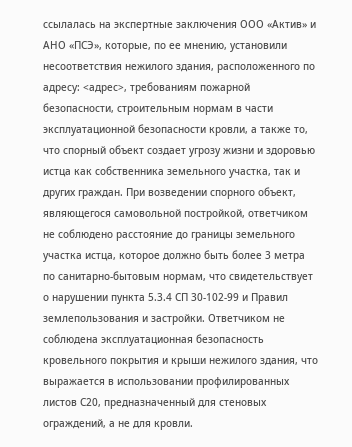ссылалась на экспертные заключения ООО «Актив» и АНО «ПСЭ», которые, по ее мнению, установили несоответствия нежилого здания, расположенного по адресу: <адрес>, требованиям пожарной безопасности, строительным нормам в части эксплуатационной безопасности кровли, а также то, что спорный объект создает угрозу жизни и здоровью истца как собственника земельного участка, так и других граждан. При возведении спорного объект, являющегося самовольной постройкой, ответчиком не соблюдено расстояние до границы земельного участка истца, которое должно быть более 3 метра по санитарно-бытовым нормам, что свидетельствует о нарушении пункта 5.3.4 СП 30-102-99 и Правил землепользования и застройки. Ответчиком не соблюдена эксплуатационная безопасность кровельного покрытия и крыши нежилого здания, что выражается в использовании профилированных листов С20, предназначенный для стеновых ограждений, а не для кровли.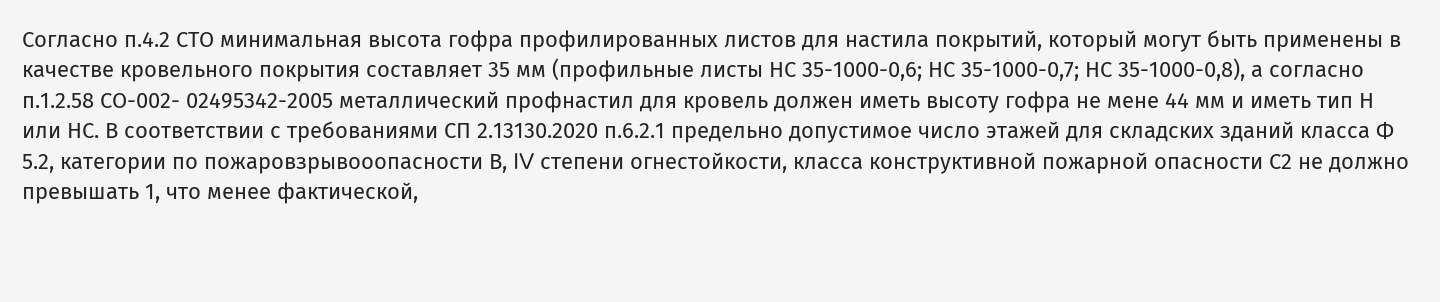Согласно п.4.2 СТО минимальная высота гофра профилированных листов для настила покрытий, который могут быть применены в качестве кровельного покрытия составляет 35 мм (профильные листы НС 35-1000-0,6; НС 35-1000-0,7; НС 35-1000-0,8), а согласно п.1.2.58 СО-002- 02495342-2005 металлический профнастил для кровель должен иметь высоту гофра не мене 44 мм и иметь тип Н или НС. В соответствии с требованиями СП 2.13130.2020 п.6.2.1 предельно допустимое число этажей для складских зданий класса Ф 5.2, категории по пожаровзрывооопасности В, IV степени огнестойкости, класса конструктивной пожарной опасности С2 не должно превышать 1, что менее фактической,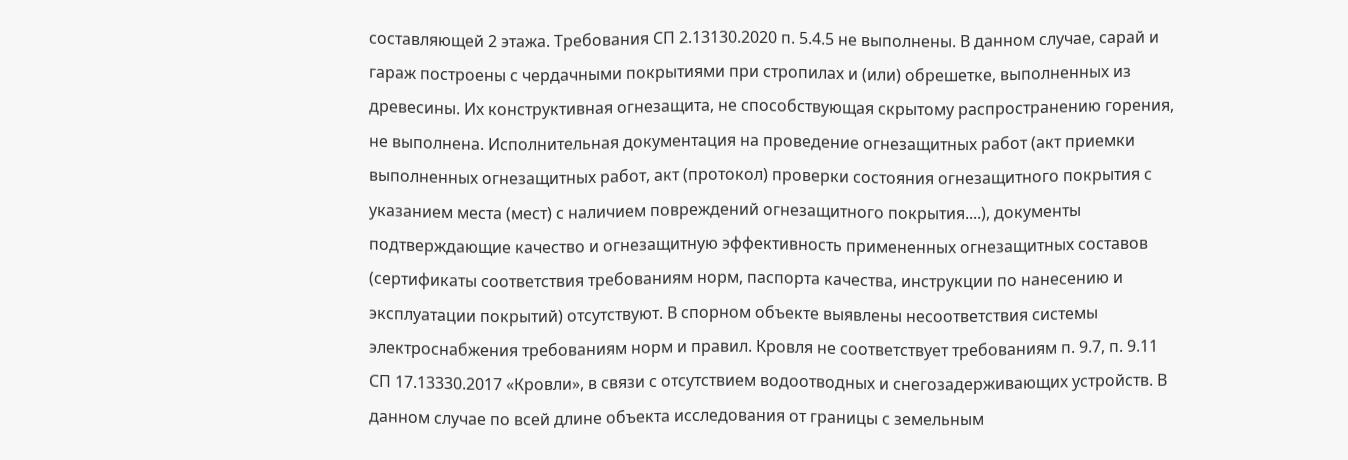составляющей 2 этажа. Требования СП 2.13130.2020 п. 5.4.5 не выполнены. В данном случае, сарай и гараж построены с чердачными покрытиями при стропилах и (или) обрешетке, выполненных из древесины. Их конструктивная огнезащита, не способствующая скрытому распространению горения, не выполнена. Исполнительная документация на проведение огнезащитных работ (акт приемки выполненных огнезащитных работ, акт (протокол) проверки состояния огнезащитного покрытия с указанием места (мест) с наличием повреждений огнезащитного покрытия....), документы подтверждающие качество и огнезащитную эффективность примененных огнезащитных составов (сертификаты соответствия требованиям норм, паспорта качества, инструкции по нанесению и эксплуатации покрытий) отсутствуют. В спорном объекте выявлены несоответствия системы электроснабжения требованиям норм и правил. Кровля не соответствует требованиям п. 9.7, п. 9.11 СП 17.13330.2017 «Кровли», в связи с отсутствием водоотводных и снегозадерживающих устройств. В данном случае по всей длине объекта исследования от границы с земельным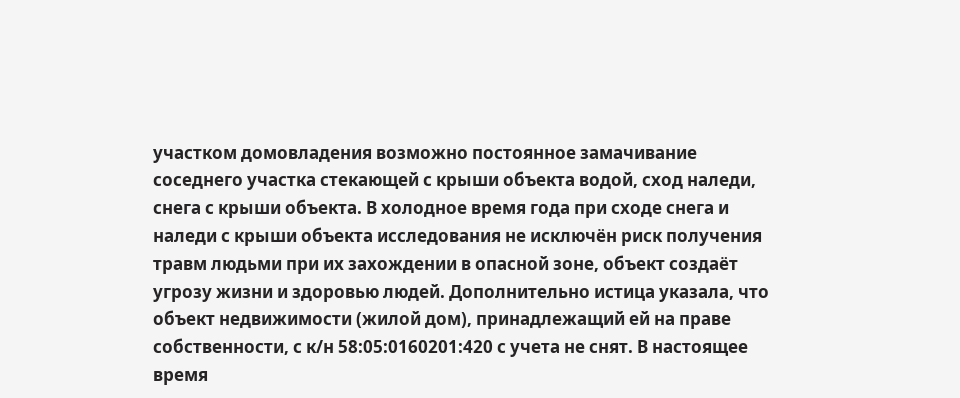участком домовладения возможно постоянное замачивание соседнего участка стекающей с крыши объекта водой, сход наледи, снега с крыши объекта. В холодное время года при сходе снега и наледи с крыши объекта исследования не исключён риск получения травм людьми при их захождении в опасной зоне, объект создаёт угрозу жизни и здоровью людей. Дополнительно истица указала, что объект недвижимости (жилой дом), принадлежащий ей на праве собственности, с к/н 58:05:0160201:420 с учета не снят. В настоящее время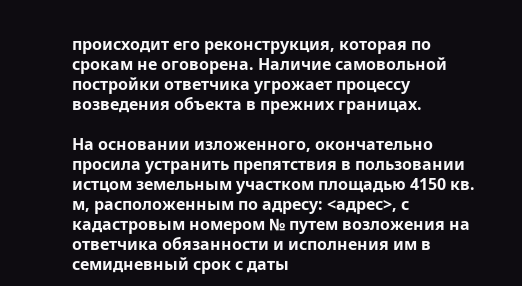происходит его реконструкция, которая по срокам не оговорена. Наличие самовольной постройки ответчика угрожает процессу возведения объекта в прежних границах.

На основании изложенного, окончательно просила устранить препятствия в пользовании истцом земельным участком площадью 4150 кв. м, расположенным по адресу: <адрес>, с кадастровым номером № путем возложения на ответчика обязанности и исполнения им в семидневный срок с даты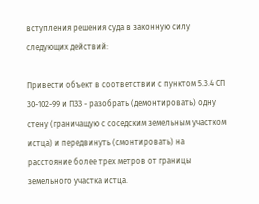вступления решения суда в законную силу следующих действий:

Привести объект в соответствии с пунктом 5.3.4 СП 30-102-99 и ПЗЗ - разобрать (демонтировать) одну стену (граничащую с соседским земельным участком истца) и передвинуть (смонтировать) на расстояние более трех метров от границы земельного участка истца.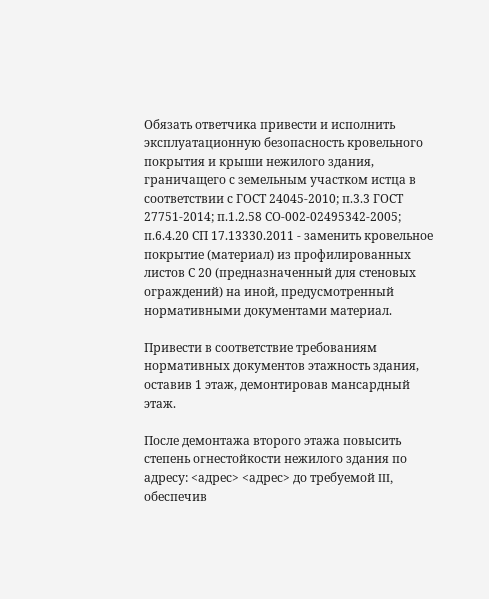Обязать ответчика привести и исполнить эксплуатационную безопасность кровельного покрытия и крыши нежилого здания, граничащего с земельным участком истца в соответствии с ГОСТ 24045-2010; п.3.3 ГОСТ 27751-2014; п.1.2.58 СО-002-02495342-2005; п.6.4.20 СП 17.13330.2011 - заменить кровельное покрытие (материал) из профилированных листов С 20 (предназначенный для стеновых ограждений) на иной, предусмотренный нормативными документами материал.

Привести в соответствие требованиям нормативных документов этажность здания, оставив 1 этаж, демонтировав мансардный этаж.

После демонтажа второго этажа повысить степень огнестойкости нежилого здания по адресу: <адрес> <адрес> до требуемой III, обеспечив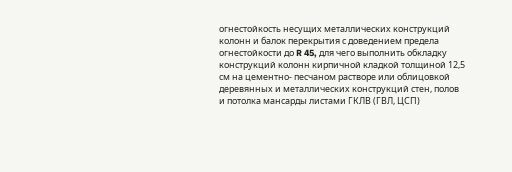огнестойкость несущих металлических конструкций колонн и балок перекрытия с доведением предела огнестойкости до R 45, для чего выполнить обкладку конструкций колонн кирпичной кладкой толщиной 12,5 см на цементно- песчаном растворе или облицовкой деревянных и металлических конструкций стен, полов и потолка мансарды листами ГКЛВ (ГВЛ, ЦСП)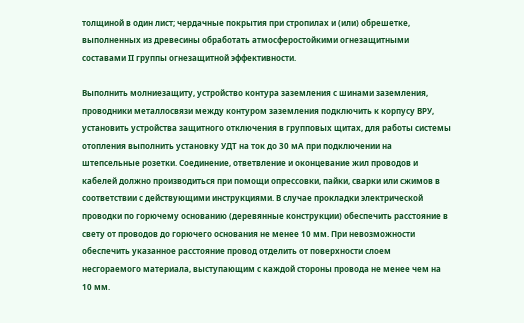толщиной в один лист; чердачные покрытия при стропилах и (или) обрешетке, выполненных из древесины обработать атмосферостойкими огнезащитными составами II группы огнезащитной эффективности.

Выполнить молниезащиту, устройство контура заземления с шинами заземления, проводники металлосвязи между контуром заземления подключить к корпусу ВРУ, установить устройства защитного отключения в групповых щитах, для работы системы отопления выполнить установку УДТ на ток до 30 мА при подключении на штепсельные розетки. Соединение, ответвление и оконцевание жил проводов и кабелей должно производиться при помощи опрессовки, пайки, сварки или сжимов в соответствии с действующими инструкциями. В случае прокладки электрической проводки по горючему основанию (деревянные конструкции) обеспечить расстояние в свету от проводов до горючего основания не менее 10 мм. При невозможности обеспечить указанное расстояние провод отделить от поверхности слоем несгораемого материала, выступающим с каждой стороны провода не менее чем на 10 мм.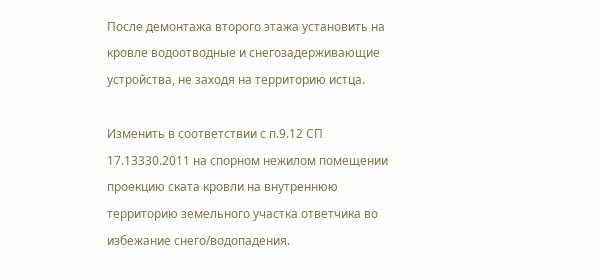После демонтажа второго этажа установить на кровле водоотводные и снегозадерживающие устройства, не заходя на территорию истца.

Изменить в соответствии с п.9.12 СП 17.13330.2011 на спорном нежилом помещении проекцию ската кровли на внутреннюю территорию земельного участка ответчика во избежание снего/водопадения.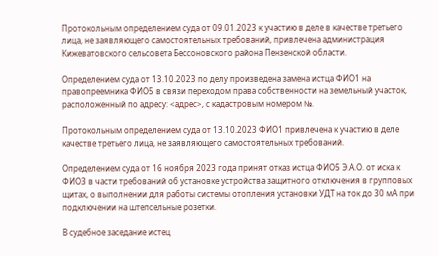Протокольным определением суда от 09.01.2023 к участию в деле в качестве третьего лица, не заявляющего самостоятельных требований, привлечена администрация Кижеватовского сельсовета Бессоновского района Пензенской области.

Определением суда от 13.10.2023 по делу произведена замена истца ФИО1 на правопреемника ФИО5 в связи переходом права собственности на земельный участок, расположенный по адресу: <адрес>, с кадастровым номером №.

Протокольным определением суда от 13.10.2023 ФИО1 привлечена к участию в деле качестве третьего лица, не заявляющего самостоятельных требований.

Определением суда от 16 ноября 2023 года принят отказ истца ФИО5 Э.А.О. от иска к ФИО3 в части требований об установке устройства защитного отключения в групповых щитах, о выполнении для работы системы отопления установки УДТ на ток до 30 мА при подключении на штепсельные розетки.

В судебное заседание истец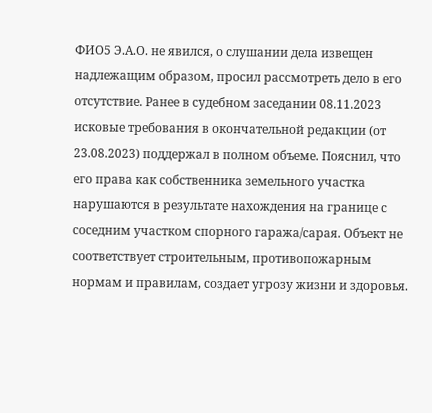ФИО5 Э.А.О. не явился, о слушании дела извещен надлежащим образом, просил рассмотреть дело в его отсутствие. Ранее в судебном заседании 08.11.2023 исковые требования в окончательной редакции (от 23.08.2023) поддержал в полном объеме. Пояснил, что его права как собственника земельного участка нарушаются в результате нахождения на границе с соседним участком спорного гаража/сарая. Объект не соответствует строительным, противопожарным нормам и правилам, создает угрозу жизни и здоровья.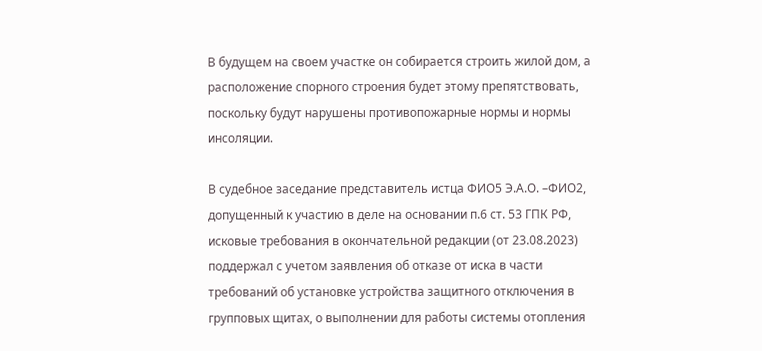В будущем на своем участке он собирается строить жилой дом, а расположение спорного строения будет этому препятствовать, поскольку будут нарушены противопожарные нормы и нормы инсоляции.

В судебное заседание представитель истца ФИО5 Э.А.О. –ФИО2, допущенный к участию в деле на основании п.6 ст. 53 ГПК РФ, исковые требования в окончательной редакции (от 23.08.2023) поддержал с учетом заявления об отказе от иска в части требований об установке устройства защитного отключения в групповых щитах, о выполнении для работы системы отопления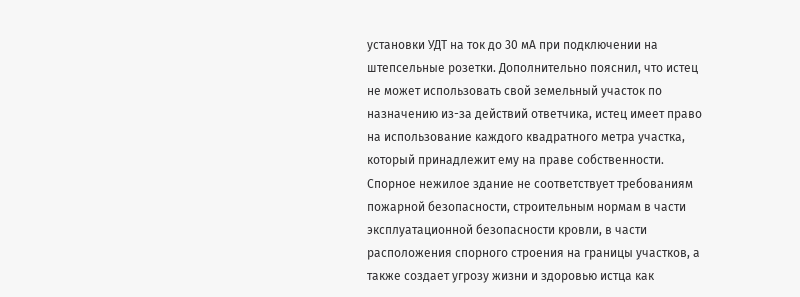установки УДТ на ток до 30 мА при подключении на штепсельные розетки. Дополнительно пояснил, что истец не может использовать свой земельный участок по назначению из-за действий ответчика, истец имеет право на использование каждого квадратного метра участка, который принадлежит ему на праве собственности. Спорное нежилое здание не соответствует требованиям пожарной безопасности, строительным нормам в части эксплуатационной безопасности кровли, в части расположения спорного строения на границы участков, а также создает угрозу жизни и здоровью истца как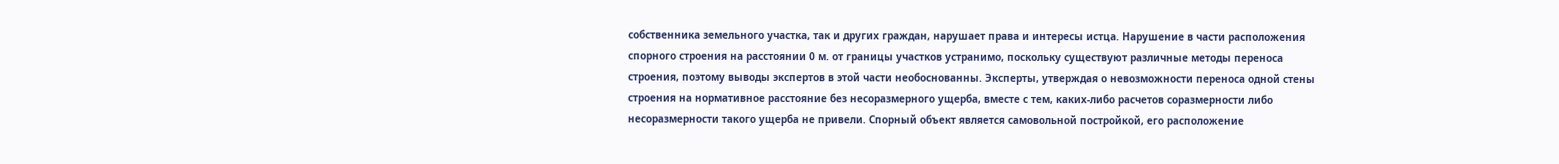собственника земельного участка, так и других граждан, нарушает права и интересы истца. Нарушение в части расположения спорного строения на расстоянии 0 м. от границы участков устранимо, поскольку существуют различные методы переноса строения, поэтому выводы экспертов в этой части необоснованны. Эксперты, утверждая о невозможности переноса одной стены строения на нормативное расстояние без несоразмерного ущерба, вместе с тем, каких-либо расчетов соразмерности либо несоразмерности такого ущерба не привели. Спорный объект является самовольной постройкой, его расположение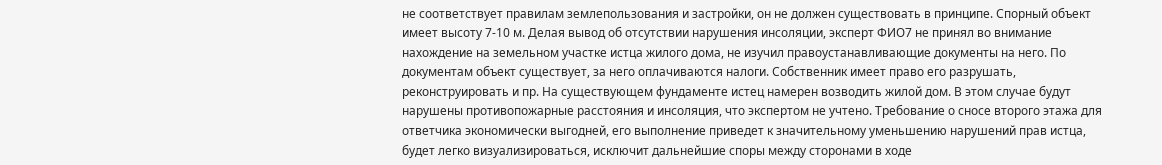не соответствует правилам землепользования и застройки, он не должен существовать в принципе. Спорный объект имеет высоту 7-10 м. Делая вывод об отсутствии нарушения инсоляции, эксперт ФИО7 не принял во внимание нахождение на земельном участке истца жилого дома, не изучил правоустанавливающие документы на него. По документам объект существует, за него оплачиваются налоги. Собственник имеет право его разрушать, реконструировать и пр. На существующем фундаменте истец намерен возводить жилой дом. В этом случае будут нарушены противопожарные расстояния и инсоляция, что экспертом не учтено. Требование о сносе второго этажа для ответчика экономически выгодней, его выполнение приведет к значительному уменьшению нарушений прав истца, будет легко визуализироваться, исключит дальнейшие споры между сторонами в ходе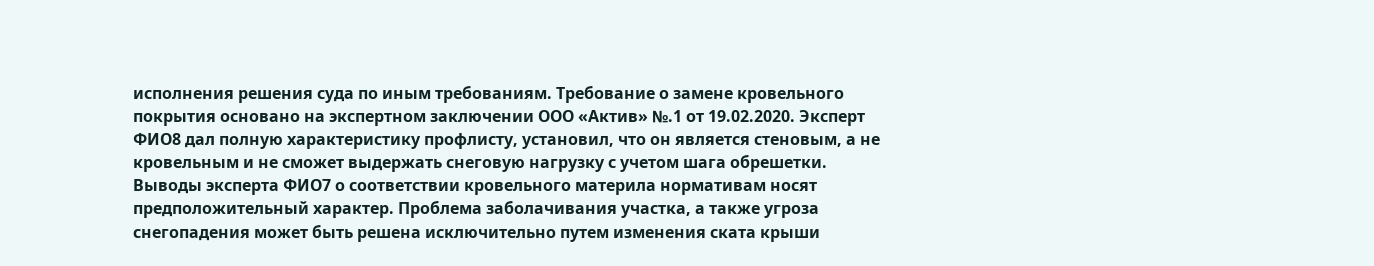исполнения решения суда по иным требованиям. Требование о замене кровельного покрытия основано на экспертном заключении ООО «Актив» №.1 от 19.02.2020. Эксперт ФИО8 дал полную характеристику профлисту, установил, что он является стеновым, а не кровельным и не сможет выдержать снеговую нагрузку с учетом шага обрешетки. Выводы эксперта ФИО7 о соответствии кровельного материла нормативам носят предположительный характер. Проблема заболачивания участка, а также угроза снегопадения может быть решена исключительно путем изменения ската крыши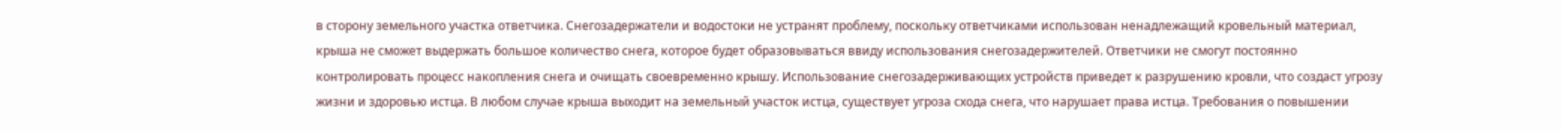в сторону земельного участка ответчика. Снегозадержатели и водостоки не устранят проблему, поскольку ответчиками использован ненадлежащий кровельный материал, крыша не сможет выдержать большое количество снега, которое будет образовываться ввиду использования снегозадержителей. Ответчики не смогут постоянно контролировать процесс накопления снега и очищать своевременно крышу. Использование снегозадерживающих устройств приведет к разрушению кровли, что создаст угрозу жизни и здоровью истца. В любом случае крыша выходит на земельный участок истца, существует угроза схода снега, что нарушает права истца. Требования о повышении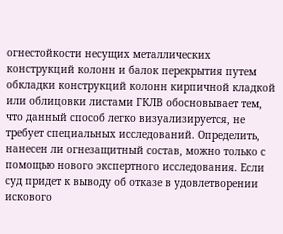огнестойкости несущих металлических конструкций колонн и балок перекрытия путем обкладки конструкций колонн кирпичной кладкой или облицовки листами ГКЛВ обосновывает тем, что данный способ легко визуализируется, не требует специальных исследований. Определить, нанесен ли огнезащитный состав, можно только с помощью нового экспертного исследования. Если суд придет к выводу об отказе в удовлетворении искового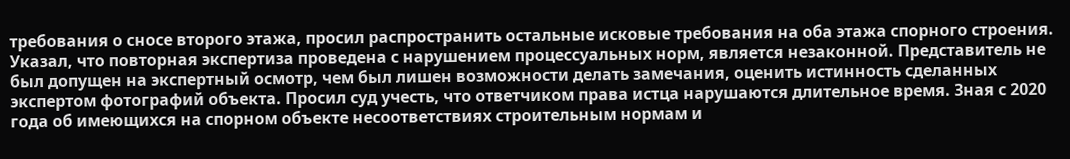требования о сносе второго этажа, просил распространить остальные исковые требования на оба этажа спорного строения. Указал, что повторная экспертиза проведена с нарушением процессуальных норм, является незаконной. Представитель не был допущен на экспертный осмотр, чем был лишен возможности делать замечания, оценить истинность сделанных экспертом фотографий объекта. Просил суд учесть, что ответчиком права истца нарушаются длительное время. Зная с 2020 года об имеющихся на спорном объекте несоответствиях строительным нормам и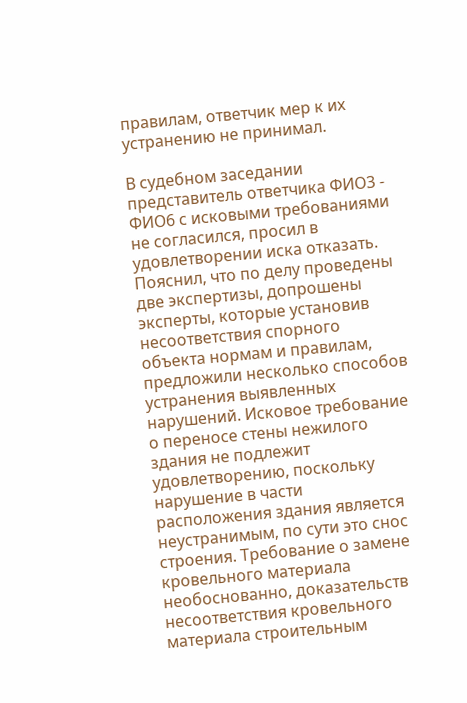правилам, ответчик мер к их устранению не принимал.

В судебном заседании представитель ответчика ФИО3 - ФИО6 с исковыми требованиями не согласился, просил в удовлетворении иска отказать. Пояснил, что по делу проведены две экспертизы, допрошены эксперты, которые установив несоответствия спорного объекта нормам и правилам, предложили несколько способов устранения выявленных нарушений. Исковое требование о переносе стены нежилого здания не подлежит удовлетворению, поскольку нарушение в части расположения здания является неустранимым, по сути это снос строения. Требование о замене кровельного материала необоснованно, доказательств несоответствия кровельного материала строительным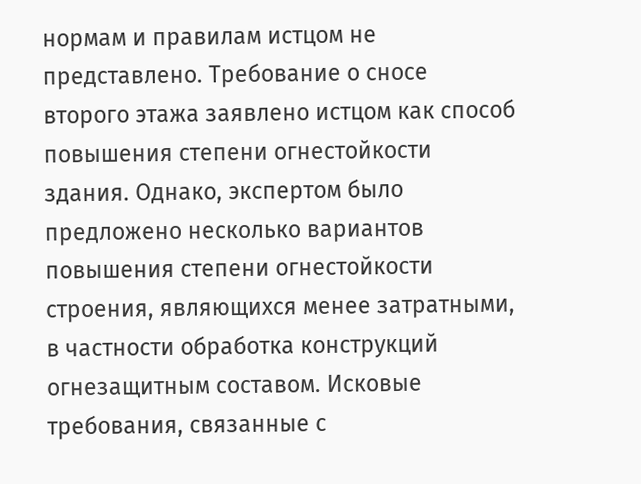нормам и правилам истцом не представлено. Требование о сносе второго этажа заявлено истцом как способ повышения степени огнестойкости здания. Однако, экспертом было предложено несколько вариантов повышения степени огнестойкости строения, являющихся менее затратными, в частности обработка конструкций огнезащитным составом. Исковые требования, связанные с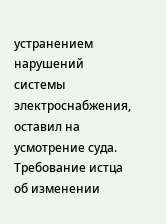устранением нарушений системы электроснабжения, оставил на усмотрение суда. Требование истца об изменении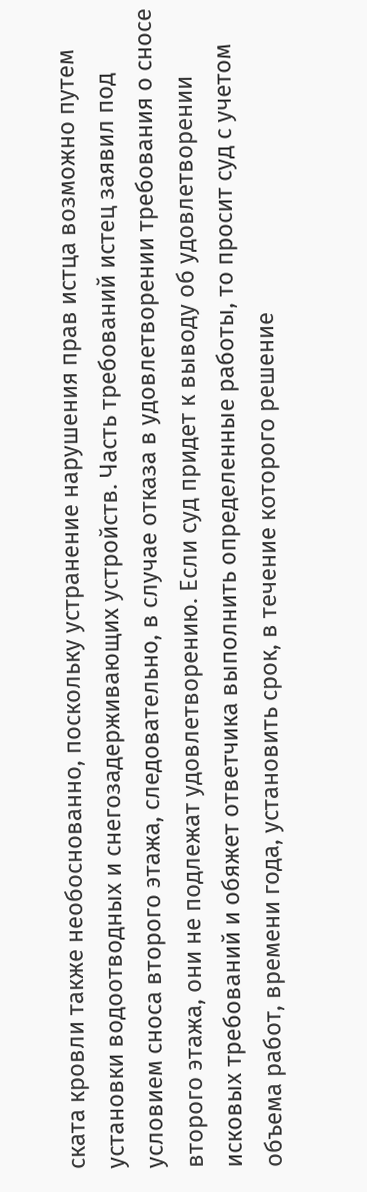ската кровли также необоснованно, поскольку устранение нарушения прав истца возможно путем установки водоотводных и снегозадерживающих устройств. Часть требований истец заявил под условием сноса второго этажа, следовательно, в случае отказа в удовлетворении требования о сносе второго этажа, они не подлежат удовлетворению. Если суд придет к выводу об удовлетворении исковых требований и обяжет ответчика выполнить определенные работы, то просит суд с учетом объема работ, времени года, установить срок, в течение которого решение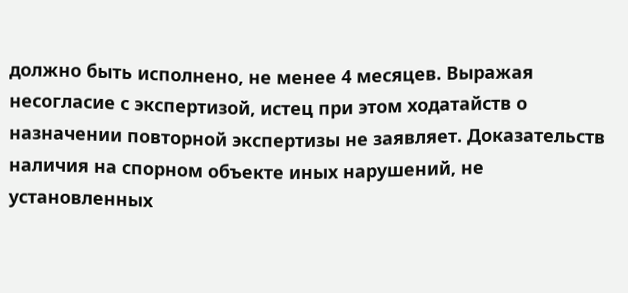должно быть исполнено, не менее 4 месяцев. Выражая несогласие с экспертизой, истец при этом ходатайств о назначении повторной экспертизы не заявляет. Доказательств наличия на спорном объекте иных нарушений, не установленных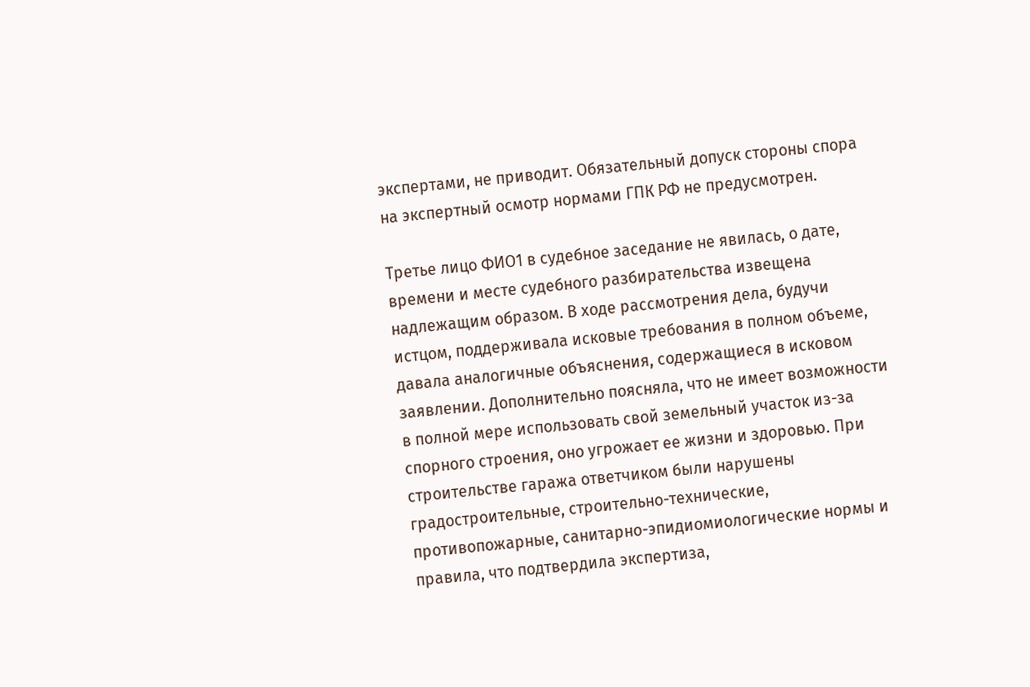экспертами, не приводит. Обязательный допуск стороны спора на экспертный осмотр нормами ГПК РФ не предусмотрен.

Третье лицо ФИО1 в судебное заседание не явилась, о дате, времени и месте судебного разбирательства извещена надлежащим образом. В ходе рассмотрения дела, будучи истцом, поддерживала исковые требования в полном объеме, давала аналогичные объяснения, содержащиеся в исковом заявлении. Дополнительно поясняла, что не имеет возможности в полной мере использовать свой земельный участок из-за спорного строения, оно угрожает ее жизни и здоровью. При строительстве гаража ответчиком были нарушены градостроительные, строительно-технические, противопожарные, санитарно-эпидиомиологические нормы и правила, что подтвердила экспертиза,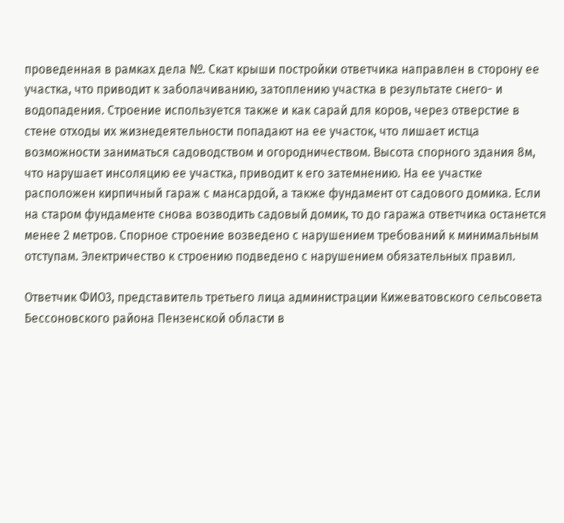проведенная в рамках дела №. Скат крыши постройки ответчика направлен в сторону ее участка, что приводит к заболачиванию, затоплению участка в результате снего- и водопадения. Строение используется также и как сарай для коров, через отверстие в стене отходы их жизнедеятельности попадают на ее участок, что лишает истца возможности заниматься садоводством и огородничеством. Высота спорного здания 8м, что нарушает инсоляцию ее участка, приводит к его затемнению. На ее участке расположен кирпичный гараж с мансардой, а также фундамент от садового домика. Если на старом фундаменте снова возводить садовый домик, то до гаража ответчика останется менее 2 метров. Спорное строение возведено с нарушением требований к минимальным отступам. Электричество к строению подведено с нарушением обязательных правил.

Ответчик ФИО3, представитель третьего лица администрации Кижеватовского сельсовета Бессоновского района Пензенской области в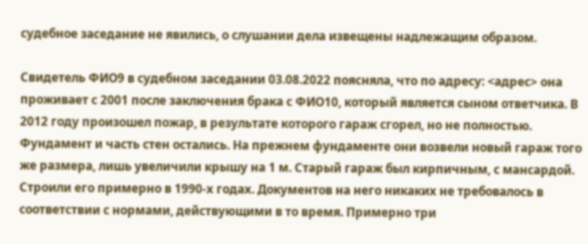судебное заседание не явились, о слушании дела извещены надлежащим образом.

Свидетель ФИО9 в судебном заседании 03.08.2022 поясняла, что по адресу: <адрес> она проживает с 2001 после заключения брака с ФИО10, который является сыном ответчика. В 2012 году произошел пожар, в результате которого гараж сгорел, но не полностью. Фундамент и часть стен остались. На прежнем фундаменте они возвели новый гараж того же размера, лишь увеличили крышу на 1 м. Старый гараж был кирпичным, с мансардой. Строили его примерно в 1990-х годах. Документов на него никаких не требовалось в соответствии с нормами, действующими в то время. Примерно три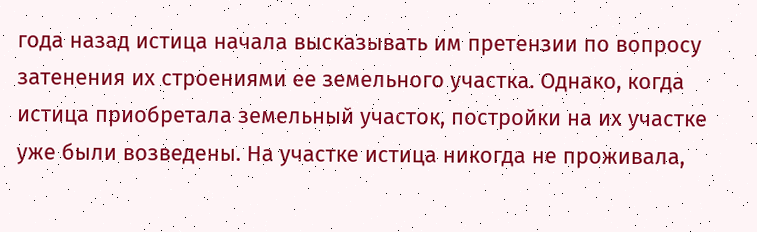года назад истица начала высказывать им претензии по вопросу затенения их строениями ее земельного участка. Однако, когда истица приобретала земельный участок, постройки на их участке уже были возведены. На участке истица никогда не проживала,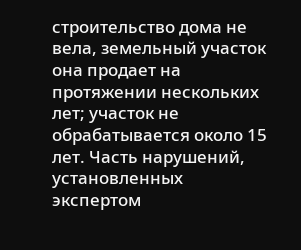строительство дома не вела, земельный участок она продает на протяжении нескольких лет; участок не обрабатывается около 15 лет. Часть нарушений, установленных экспертом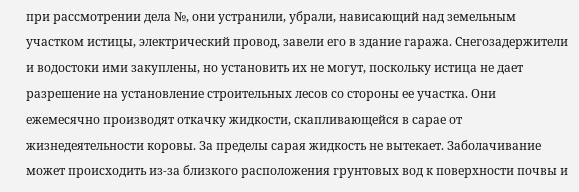при рассмотрении дела №, они устранили, убрали, нависающий над земельным участком истицы, электрический провод, завели его в здание гаража. Снегозадержители и водостоки ими закуплены, но установить их не могут, поскольку истица не дает разрешение на установление строительных лесов со стороны ее участка. Они ежемесячно производят откачку жидкости, скапливающейся в сарае от жизнедеятельности коровы. За пределы сарая жидкость не вытекает. Заболачивание может происходить из-за близкого расположения грунтовых вод к поверхности почвы и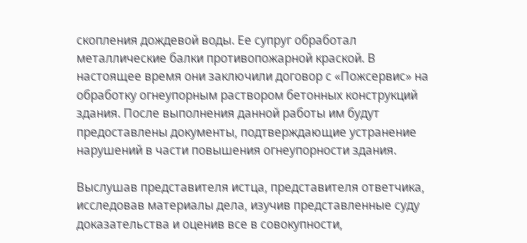скопления дождевой воды. Ее супруг обработал металлические балки противопожарной краской. В настоящее время они заключили договор с «Пожсервис» на обработку огнеупорным раствором бетонных конструкций здания. После выполнения данной работы им будут предоставлены документы, подтверждающие устранение нарушений в части повышения огнеупорности здания.

Выслушав представителя истца, представителя ответчика, исследовав материалы дела, изучив представленные суду доказательства и оценив все в совокупности,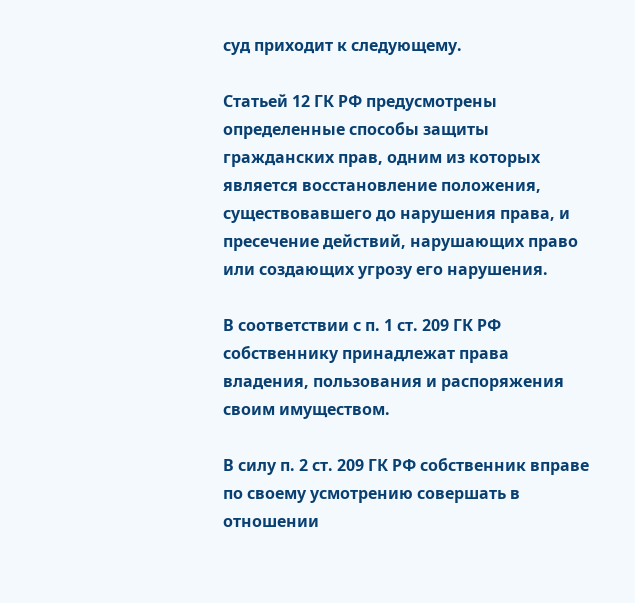суд приходит к следующему.

Статьей 12 ГК РФ предусмотрены определенные способы защиты гражданских прав, одним из которых является восстановление положения, существовавшего до нарушения права, и пресечение действий, нарушающих право или создающих угрозу его нарушения.

В соответствии с п. 1 ст. 209 ГК РФ собственнику принадлежат права владения, пользования и распоряжения своим имуществом.

В силу п. 2 ст. 209 ГК РФ собственник вправе по своему усмотрению совершать в отношении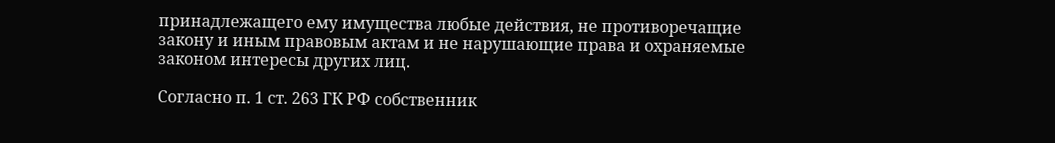принадлежащего ему имущества любые действия, не противоречащие закону и иным правовым актам и не нарушающие права и охраняемые законом интересы других лиц.

Согласно п. 1 ст. 263 ГК РФ собственник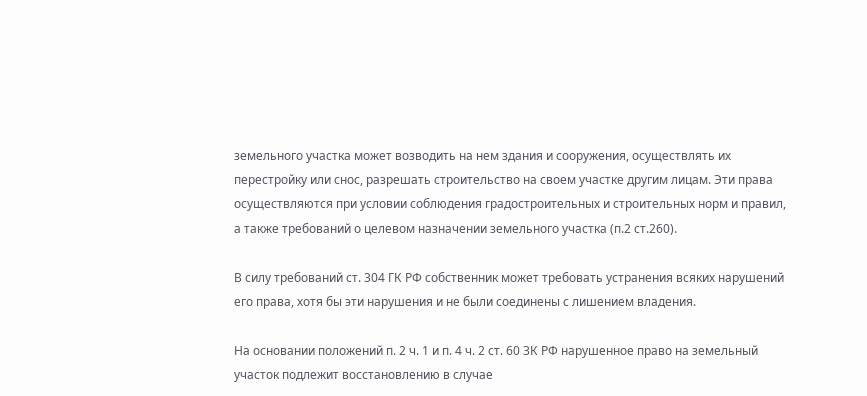земельного участка может возводить на нем здания и сооружения, осуществлять их перестройку или снос, разрешать строительство на своем участке другим лицам. Эти права осуществляются при условии соблюдения градостроительных и строительных норм и правил, а также требований о целевом назначении земельного участка (п.2 ст.260).

В силу требований ст. 304 ГК РФ собственник может требовать устранения всяких нарушений его права, хотя бы эти нарушения и не были соединены с лишением владения.

На основании положений п. 2 ч. 1 и п. 4 ч. 2 ст. 60 ЗК РФ нарушенное право на земельный участок подлежит восстановлению в случае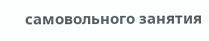самовольного занятия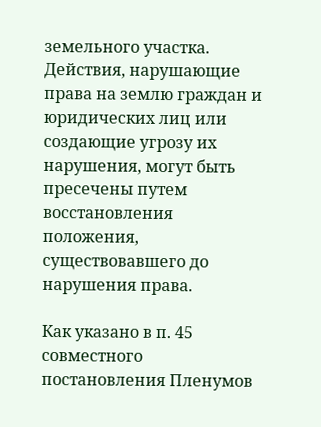земельного участка. Действия, нарушающие права на землю граждан и юридических лиц или создающие угрозу их нарушения, могут быть пресечены путем восстановления положения, существовавшего до нарушения права.

Как указано в п. 45 совместного постановления Пленумов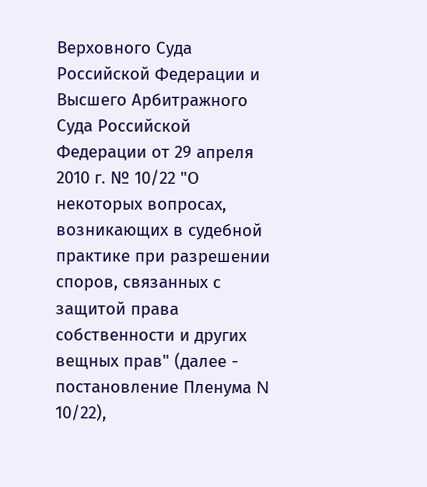Верховного Суда Российской Федерации и Высшего Арбитражного Суда Российской Федерации от 29 апреля 2010 г. № 10/22 "О некоторых вопросах, возникающих в судебной практике при разрешении споров, связанных с защитой права собственности и других вещных прав" (далее - постановление Пленума N 10/22),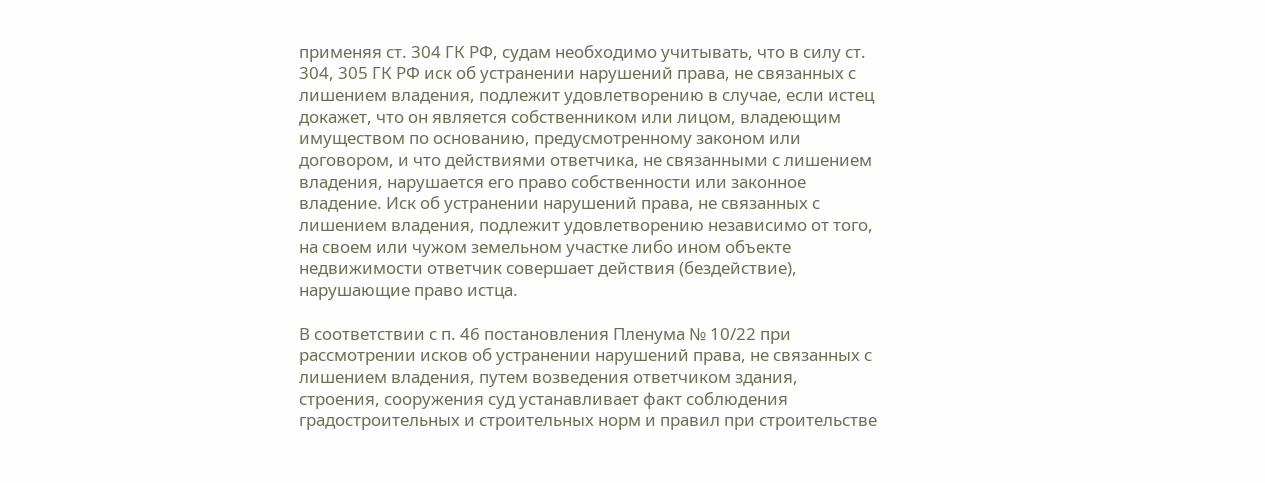применяя ст. 304 ГК РФ, судам необходимо учитывать, что в силу ст. 304, 305 ГК РФ иск об устранении нарушений права, не связанных с лишением владения, подлежит удовлетворению в случае, если истец докажет, что он является собственником или лицом, владеющим имуществом по основанию, предусмотренному законом или договором, и что действиями ответчика, не связанными с лишением владения, нарушается его право собственности или законное владение. Иск об устранении нарушений права, не связанных с лишением владения, подлежит удовлетворению независимо от того, на своем или чужом земельном участке либо ином объекте недвижимости ответчик совершает действия (бездействие), нарушающие право истца.

В соответствии с п. 46 постановления Пленума № 10/22 при рассмотрении исков об устранении нарушений права, не связанных с лишением владения, путем возведения ответчиком здания, строения, сооружения суд устанавливает факт соблюдения градостроительных и строительных норм и правил при строительстве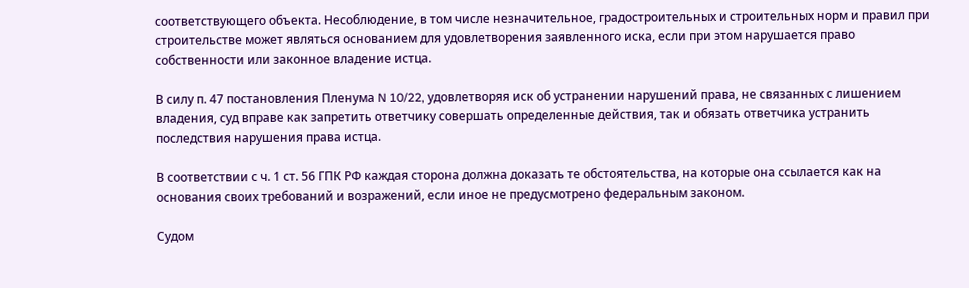соответствующего объекта. Несоблюдение, в том числе незначительное, градостроительных и строительных норм и правил при строительстве может являться основанием для удовлетворения заявленного иска, если при этом нарушается право собственности или законное владение истца.

В силу п. 47 постановления Пленума N 10/22, удовлетворяя иск об устранении нарушений права, не связанных с лишением владения, суд вправе как запретить ответчику совершать определенные действия, так и обязать ответчика устранить последствия нарушения права истца.

В соответствии с ч. 1 ст. 56 ГПК РФ каждая сторона должна доказать те обстоятельства, на которые она ссылается как на основания своих требований и возражений, если иное не предусмотрено федеральным законом.

Судом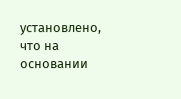установлено, что на основании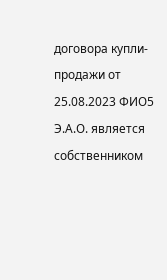договора купли-продажи от 25.08.2023 ФИО5 Э.А.О. является собственником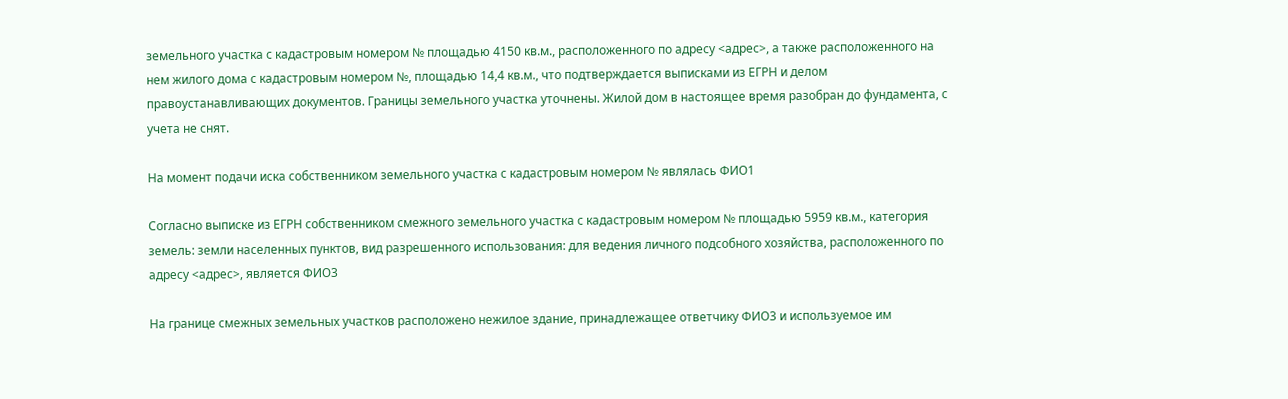земельного участка с кадастровым номером № площадью 4150 кв.м., расположенного по адресу <адрес>, а также расположенного на нем жилого дома с кадастровым номером №, площадью 14,4 кв.м., что подтверждается выписками из ЕГРН и делом правоустанавливающих документов. Границы земельного участка уточнены. Жилой дом в настоящее время разобран до фундамента, с учета не снят.

На момент подачи иска собственником земельного участка с кадастровым номером № являлась ФИО1

Согласно выписке из ЕГРН собственником смежного земельного участка с кадастровым номером № площадью 5959 кв.м., категория земель: земли населенных пунктов, вид разрешенного использования: для ведения личного подсобного хозяйства, расположенного по адресу <адрес>, является ФИО3

На границе смежных земельных участков расположено нежилое здание, принадлежащее ответчику ФИО3 и используемое им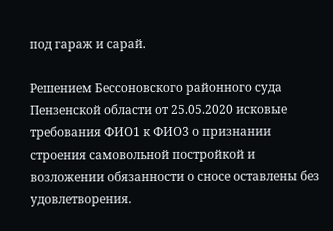под гараж и сарай.

Решением Бессоновского районного суда Пензенской области от 25.05.2020 исковые требования ФИО1 к ФИО3 о признании строения самовольной постройкой и возложении обязанности о сносе оставлены без удовлетворения.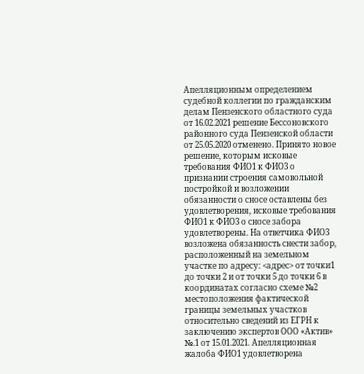Апелляционным определением судебной коллегии по гражданским делам Пензенского областного суда от 16.02.2021 решение Бессоновского районного суда Пензенской области от 25.05.2020 отменено. Принято новое решение, которым исковые требования ФИО1 к ФИО3 о признании строения самовольной постройкой и возложении обязанности о сносе оставлены без удовлетворения, исковые требования ФИО1 к ФИО3 о сносе забора удовлетворены. На ответчика ФИО3 возложена обязанность снести забор, расположенный на земельном участке по адресу: <адрес> от точки1 до точки 2 и от точки 5 до точки 6 в координатах согласно схеме №2 местоположения фактической границы земельных участков относительно сведений из ЕГРН к заключению экспертов ООО «Актив» №.1 от 15.01.2021. Апелляционная жалоба ФИО1 удовлетворена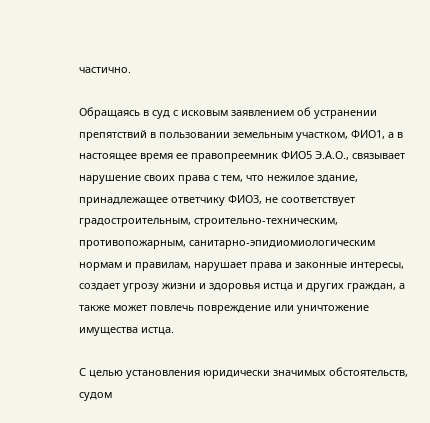частично.

Обращаясь в суд с исковым заявлением об устранении препятствий в пользовании земельным участком, ФИО1, а в настоящее время ее правопреемник ФИО5 Э.А.О., связывает нарушение своих права с тем, что нежилое здание, принадлежащее ответчику ФИО3, не соответствует градостроительным, строительно-техническим, противопожарным, санитарно-эпидиомиологическим нормам и правилам, нарушает права и законные интересы, создает угрозу жизни и здоровья истца и других граждан, а также может повлечь повреждение или уничтожение имущества истца.

С целью установления юридически значимых обстоятельств, судом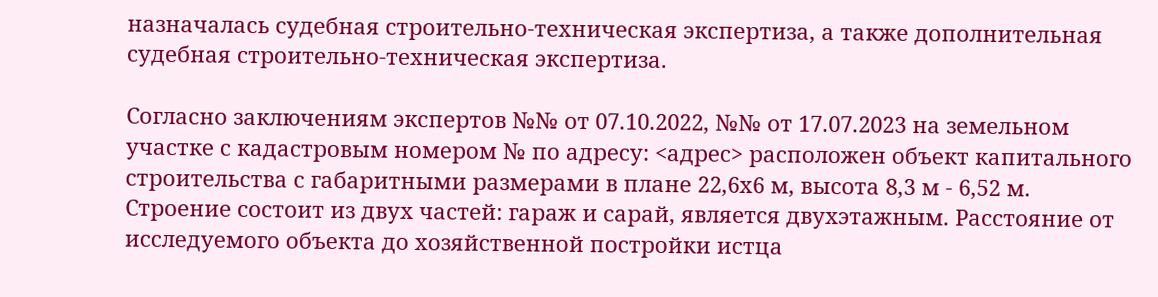назначалась судебная строительно-техническая экспертиза, а также дополнительная судебная строительно-техническая экспертиза.

Согласно заключениям экспертов №№ от 07.10.2022, №№ от 17.07.2023 на земельном участке с кадастровым номером № по адресу: <адрес> расположен объект капитального строительства с габаритными размерами в плане 22,6x6 м, высота 8,3 м - 6,52 м. Строение состоит из двух частей: гараж и сарай, является двухэтажным. Расстояние от исследуемого объекта до хозяйственной постройки истца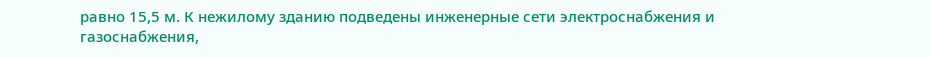равно 15,5 м. К нежилому зданию подведены инженерные сети электроснабжения и газоснабжения,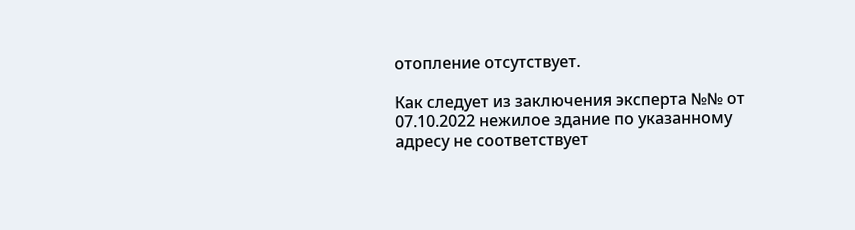отопление отсутствует.

Как следует из заключения эксперта №№ от 07.10.2022 нежилое здание по указанному адресу не соответствует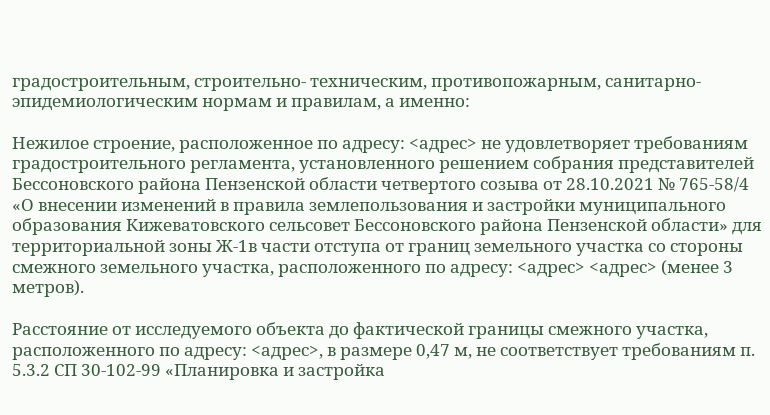градостроительным, строительно- техническим, противопожарным, санитарно-эпидемиологическим нормам и правилам, а именно:

Нежилое строение, расположенное по адресу: <адрес> не удовлетворяет требованиям градостроительного регламента, установленного решением собрания представителей Бессоновского района Пензенской области четвертого созыва от 28.10.2021 № 765-58/4 «О внесении изменений в правила землепользования и застройки муниципального образования Кижеватовского сельсовет Бессоновского района Пензенской области» для территориальной зоны Ж-1в части отступа от границ земельного участка со стороны смежного земельного участка, расположенного по адресу: <адрес> <адрес> (менее 3 метров).

Расстояние от исследуемого объекта до фактической границы смежного участка, расположенного по адресу: <адрес>, в размере 0,47 м, не соответствует требованиям п. 5.3.2 СП 30-102-99 «Планировка и застройка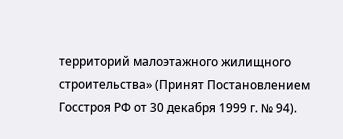территорий малоэтажного жилищного строительства» (Принят Постановлением Госстроя РФ от 30 декабря 1999 г. № 94).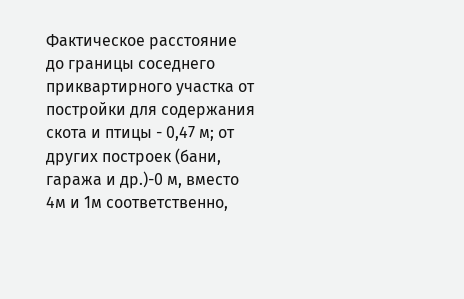Фактическое расстояние до границы соседнего приквартирного участка от постройки для содержания скота и птицы - 0,47 м; от других построек (бани, гаража и др.)-0 м, вместо 4м и 1м соответственно,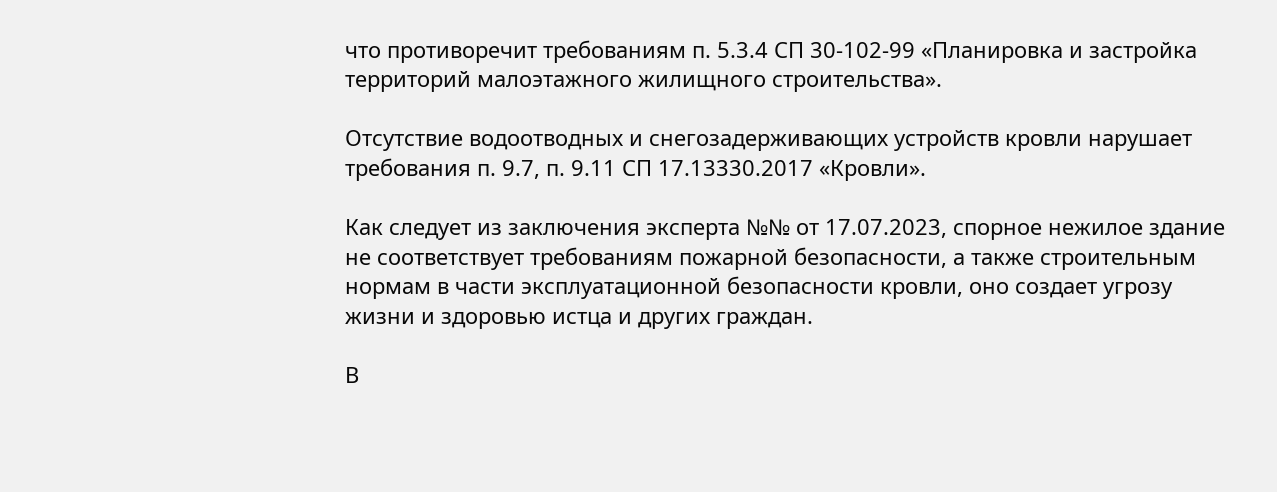что противоречит требованиям п. 5.3.4 СП 30-102-99 «Планировка и застройка территорий малоэтажного жилищного строительства».

Отсутствие водоотводных и снегозадерживающих устройств кровли нарушает требования п. 9.7, п. 9.11 СП 17.13330.2017 «Кровли».

Как следует из заключения эксперта №№ от 17.07.2023, спорное нежилое здание не соответствует требованиям пожарной безопасности, а также строительным нормам в части эксплуатационной безопасности кровли, оно создает угрозу жизни и здоровью истца и других граждан.

В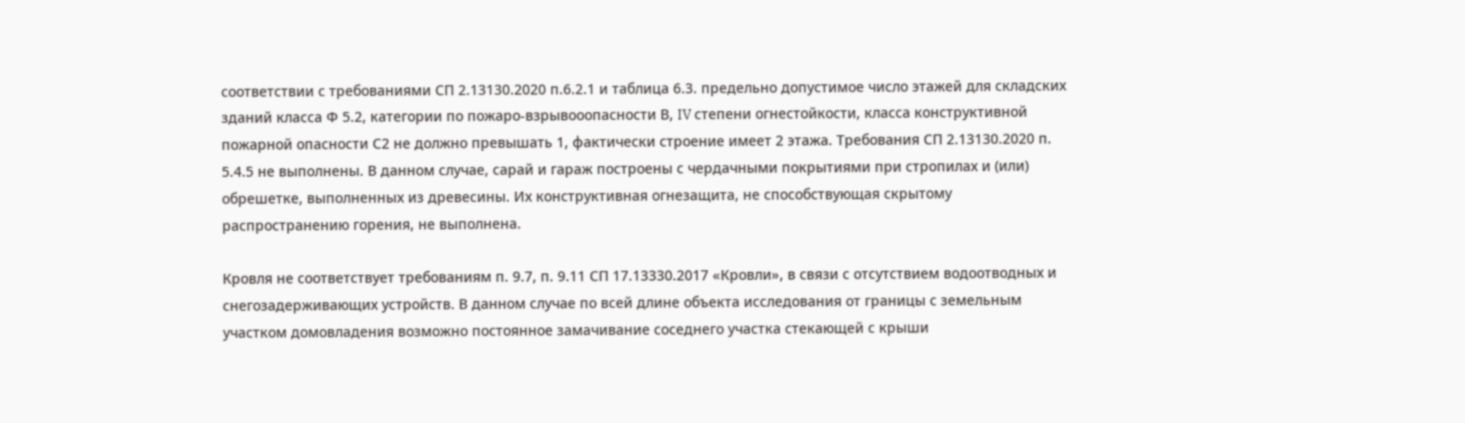соответствии с требованиями СП 2.13130.2020 п.6.2.1 и таблица 6.3. предельно допустимое число этажей для складских зданий класса Ф 5.2, категории по пожаро-взрывооопасности В, IV степени огнестойкости, класса конструктивной пожарной опасности С2 не должно превышать 1, фактически строение имеет 2 этажа. Требования СП 2.13130.2020 п. 5.4.5 не выполнены. В данном случае, сарай и гараж построены с чердачными покрытиями при стропилах и (или) обрешетке, выполненных из древесины. Их конструктивная огнезащита, не способствующая скрытому распространению горения, не выполнена.

Кровля не соответствует требованиям п. 9.7, п. 9.11 СП 17.13330.2017 «Кровли», в связи с отсутствием водоотводных и снегозадерживающих устройств. В данном случае по всей длине объекта исследования от границы с земельным участком домовладения возможно постоянное замачивание соседнего участка стекающей с крыши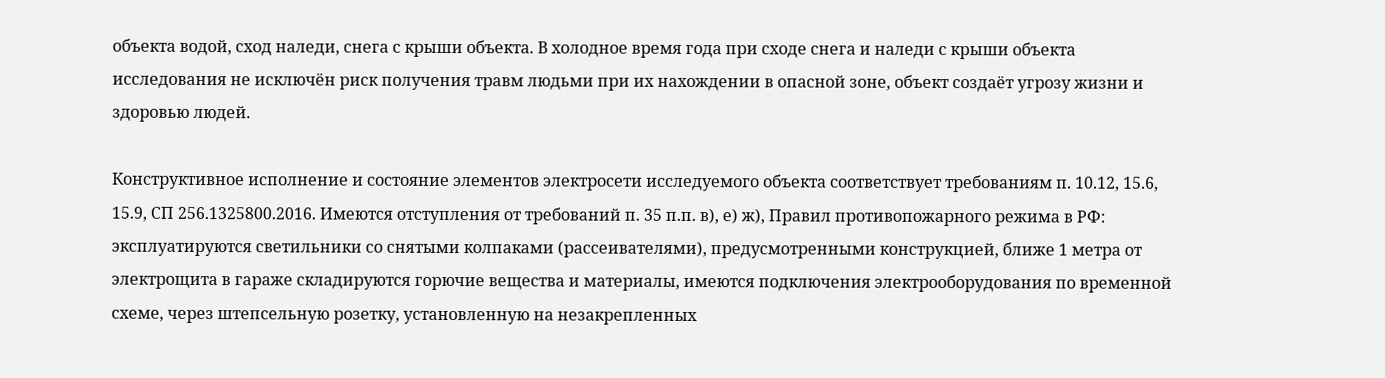объекта водой, сход наледи, снега с крыши объекта. В холодное время года при сходе снега и наледи с крыши объекта исследования не исключён риск получения травм людьми при их нахождении в опасной зоне, объект создаёт угрозу жизни и здоровью людей.

Конструктивное исполнение и состояние элементов электросети исследуемого объекта соответствует требованиям п. 10.12, 15.6, 15.9, СП 256.1325800.2016. Имеются отступления от требований п. 35 п.п. в), е) ж), Правил противопожарного режима в РФ: эксплуатируются светильники со снятыми колпаками (рассеивателями), предусмотренными конструкцией, ближе 1 метра от электрощита в гараже складируются горючие вещества и материалы, имеются подключения электрооборудования по временной схеме, через штепсельную розетку, установленную на незакрепленных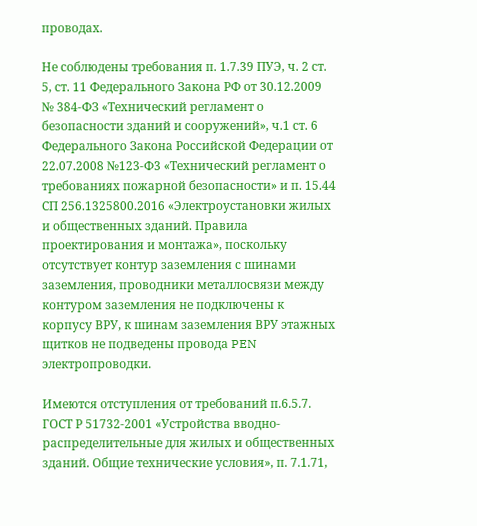проводах.

Не соблюдены требования п. 1.7.39 ПУЭ, ч. 2 ст. 5, ст. 11 Федерального Закона РФ от 30.12.2009 № 384-ФЗ «Технический регламент о безопасности зданий и сооружений», ч.1 ст. 6 Федерального Закона Российской Федерации от 22.07.2008 №123-Ф3 «Технический регламент о требованиях пожарной безопасности» и п. 15.44 СП 256.1325800.2016 «Электроустановки жилых и общественных зданий. Правила проектирования и монтажа», поскольку отсутствует контур заземления с шинами заземления, проводники металлосвязи между контуром заземления не подключены к корпусу ВРУ, к шинам заземления ВРУ этажных щитков не подведены провода PEN электропроводки.

Имеются отступления от требований п.6.5.7. ГОСТ Р 51732-2001 «Устройства вводно-распределительные для жилых и общественных зданий. Общие технические условия», п. 7.1.71,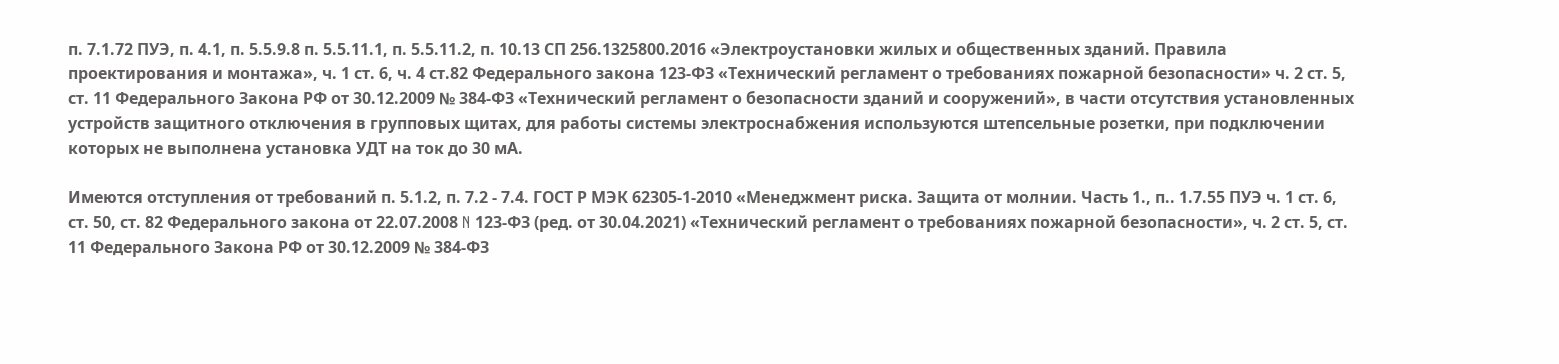п. 7.1.72 ПУЭ, п. 4.1, п. 5.5.9.8 п. 5.5.11.1, п. 5.5.11.2, п. 10.13 СП 256.1325800.2016 «Электроустановки жилых и общественных зданий. Правила проектирования и монтажа», ч. 1 ст. 6, ч. 4 ст.82 Федерального закона 123-ФЗ «Технический регламент о требованиях пожарной безопасности» ч. 2 ст. 5, ст. 11 Федерального Закона РФ от 30.12.2009 № 384-ФЗ «Технический регламент о безопасности зданий и сооружений», в части отсутствия установленных устройств защитного отключения в групповых щитах, для работы системы электроснабжения используются штепсельные розетки, при подключении которых не выполнена установка УДТ на ток до 30 мА.

Имеются отступления от требований п. 5.1.2, п. 7.2 - 7.4. ГОСТ Р МЭК 62305-1-2010 «Менеджмент риска. Защита от молнии. Часть 1., п.. 1.7.55 ПУЭ ч. 1 ст. 6, ст. 50, ст. 82 Федерального закона от 22.07.2008 N 123-ФЗ (ред. от 30.04.2021) «Технический регламент о требованиях пожарной безопасности», ч. 2 ст. 5, ст. 11 Федерального Закона РФ от 30.12.2009 № 384-ФЗ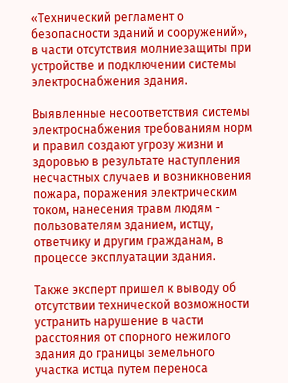«Технический регламент о безопасности зданий и сооружений», в части отсутствия молниезащиты при устройстве и подключении системы электроснабжения здания.

Выявленные несоответствия системы электроснабжения требованиям норм и правил создают угрозу жизни и здоровью в результате наступления несчастных случаев и возникновения пожара, поражения электрическим током, нанесения травм людям - пользователям зданием, истцу, ответчику и другим гражданам, в процессе эксплуатации здания.

Также эксперт пришел к выводу об отсутствии технической возможности устранить нарушение в части расстояния от спорного нежилого здания до границы земельного участка истца путем переноса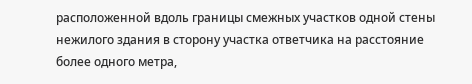расположенной вдоль границы смежных участков одной стены нежилого здания в сторону участка ответчика на расстояние более одного метра,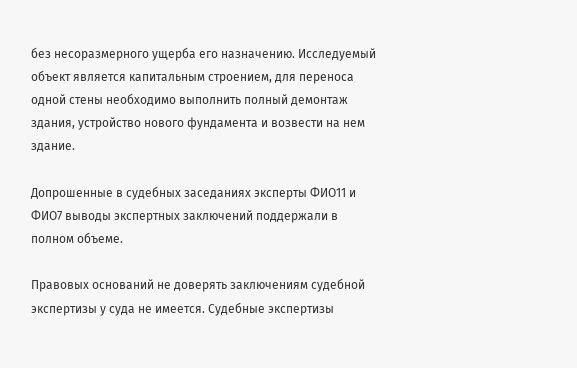без несоразмерного ущерба его назначению. Исследуемый объект является капитальным строением, для переноса одной стены необходимо выполнить полный демонтаж здания, устройство нового фундамента и возвести на нем здание.

Допрошенные в судебных заседаниях эксперты ФИО11 и ФИО7 выводы экспертных заключений поддержали в полном объеме.

Правовых оснований не доверять заключениям судебной экспертизы у суда не имеется. Судебные экспертизы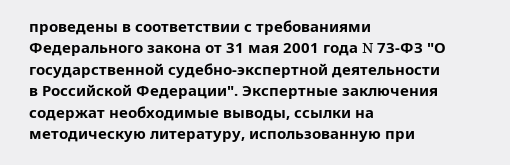проведены в соответствии с требованиями Федерального закона от 31 мая 2001 года N 73-ФЗ "О государственной судебно-экспертной деятельности в Российской Федерации". Экспертные заключения содержат необходимые выводы, ссылки на методическую литературу, использованную при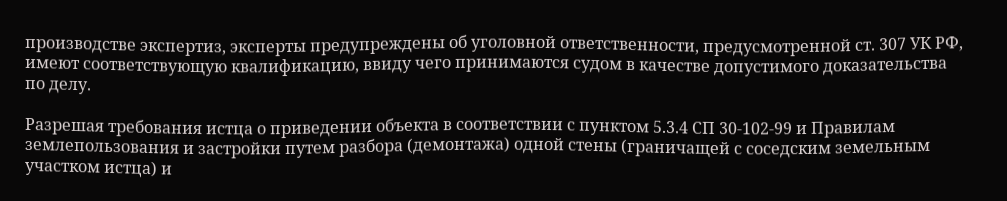производстве экспертиз, эксперты предупреждены об уголовной ответственности, предусмотренной ст. 307 УК РФ, имеют соответствующую квалификацию, ввиду чего принимаются судом в качестве допустимого доказательства по делу.

Разрешая требования истца о приведении объекта в соответствии с пунктом 5.3.4 СП 30-102-99 и Правилам землепользования и застройки путем разбора (демонтажа) одной стены (граничащей с соседским земельным участком истца) и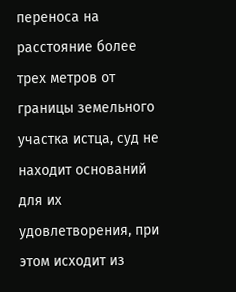переноса на расстояние более трех метров от границы земельного участка истца, суд не находит оснований для их удовлетворения, при этом исходит из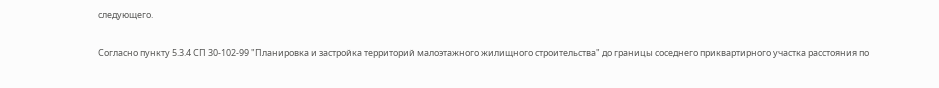следующего.

Согласно пункту 5.3.4 СП 30-102-99 "Планировка и застройка территорий малоэтажного жилищного строительства" до границы соседнего приквартирного участка расстояния по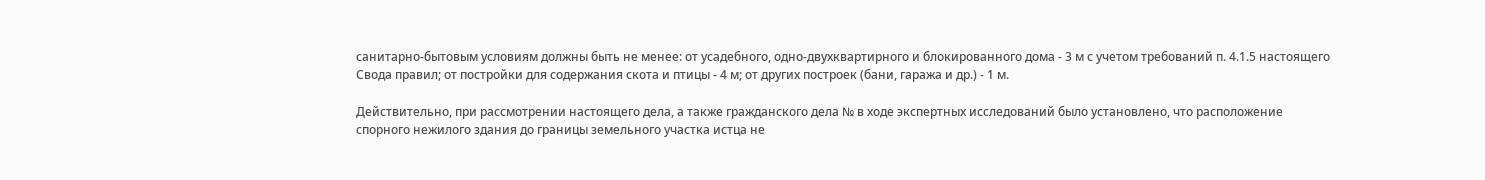санитарно-бытовым условиям должны быть не менее: от усадебного, одно-двухквартирного и блокированного дома - 3 м с учетом требований п. 4.1.5 настоящего Свода правил; от постройки для содержания скота и птицы - 4 м; от других построек (бани, гаража и др.) - 1 м.

Действительно, при рассмотрении настоящего дела, а также гражданского дела № в ходе экспертных исследований было установлено, что расположение спорного нежилого здания до границы земельного участка истца не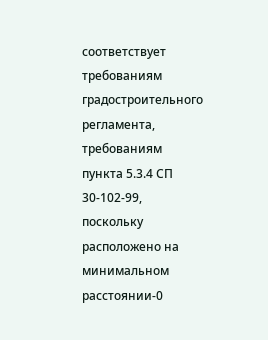соответствует требованиям градостроительного регламента, требованиям пункта 5.3.4 СП 30-102-99, поскольку расположено на минимальном расстоянии-0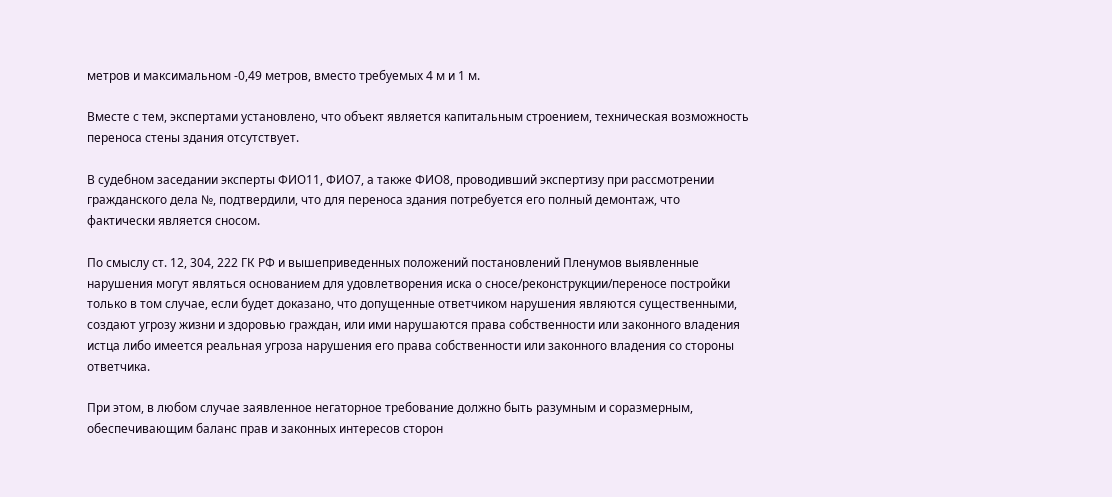метров и максимальном -0,49 метров, вместо требуемых 4 м и 1 м.

Вместе с тем, экспертами установлено, что объект является капитальным строением, техническая возможность переноса стены здания отсутствует.

В судебном заседании эксперты ФИО11, ФИО7, а также ФИО8, проводивший экспертизу при рассмотрении гражданского дела №, подтвердили, что для переноса здания потребуется его полный демонтаж, что фактически является сносом.

По смыслу ст. 12, 304, 222 ГК РФ и вышеприведенных положений постановлений Пленумов выявленные нарушения могут являться основанием для удовлетворения иска о сносе/реконструкции/переносе постройки только в том случае, если будет доказано, что допущенные ответчиком нарушения являются существенными, создают угрозу жизни и здоровью граждан, или ими нарушаются права собственности или законного владения истца либо имеется реальная угроза нарушения его права собственности или законного владения со стороны ответчика.

При этом, в любом случае заявленное негаторное требование должно быть разумным и соразмерным, обеспечивающим баланс прав и законных интересов сторон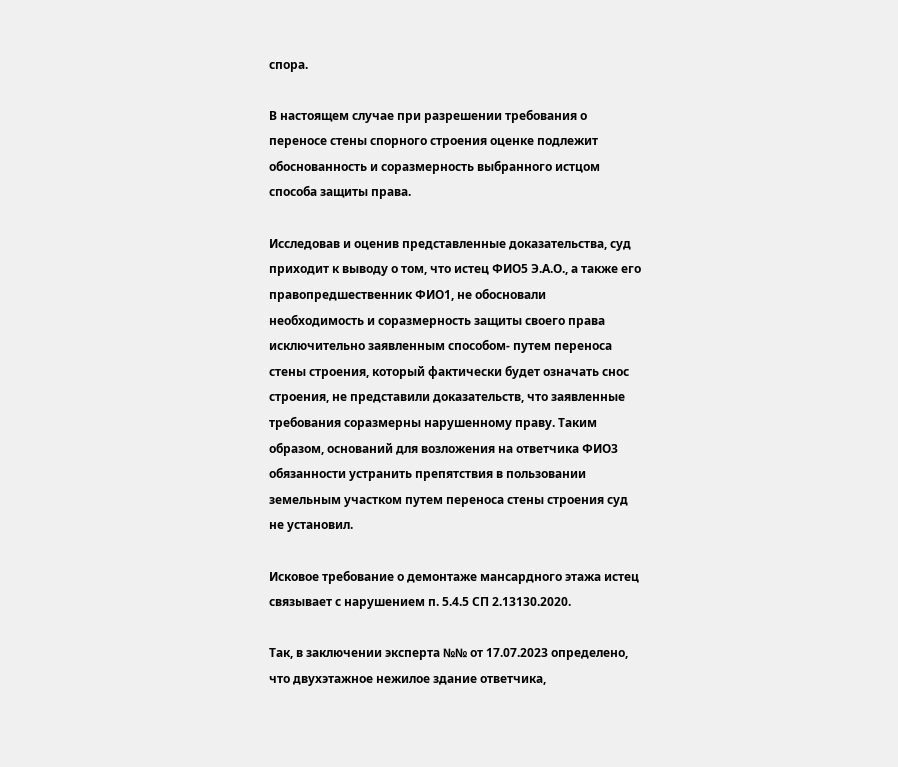спора.

В настоящем случае при разрешении требования о переносе стены спорного строения оценке подлежит обоснованность и соразмерность выбранного истцом способа защиты права.

Исследовав и оценив представленные доказательства, суд приходит к выводу о том, что истец ФИО5 Э.А.О., а также его правопредшественник ФИО1, не обосновали необходимость и соразмерность защиты своего права исключительно заявленным способом- путем переноса стены строения, который фактически будет означать снос строения, не представили доказательств, что заявленные требования соразмерны нарушенному праву. Таким образом, оснований для возложения на ответчика ФИО3 обязанности устранить препятствия в пользовании земельным участком путем переноса стены строения суд не установил.

Исковое требование о демонтаже мансардного этажа истец связывает с нарушением п. 5.4.5 СП 2.13130.2020.

Так, в заключении эксперта №№ от 17.07.2023 определено, что двухэтажное нежилое здание ответчика,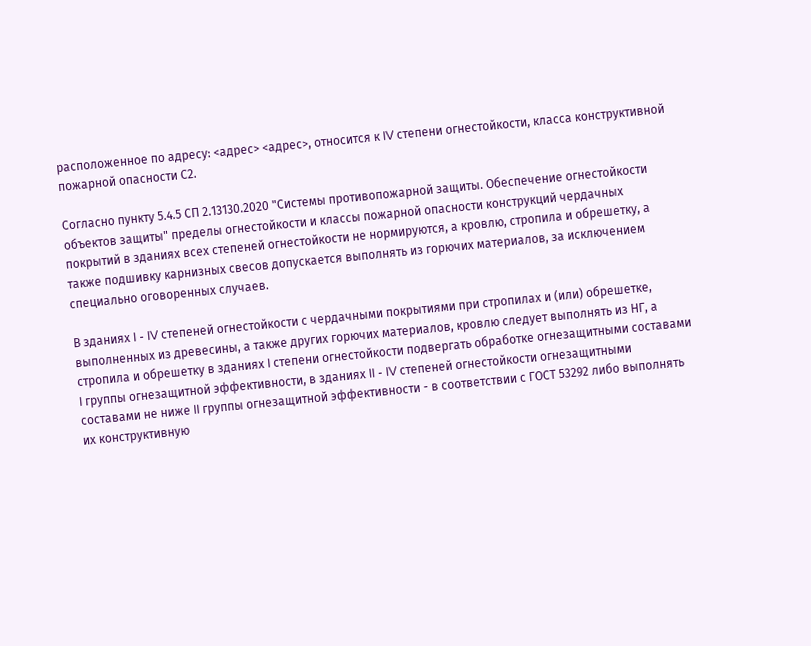расположенное по адресу: <адрес> <адрес>, относится к IV степени огнестойкости, класса конструктивной пожарной опасности С2.

Согласно пункту 5.4.5 СП 2.13130.2020 "Системы противопожарной защиты. Обеспечение огнестойкости объектов защиты" пределы огнестойкости и классы пожарной опасности конструкций чердачных покрытий в зданиях всех степеней огнестойкости не нормируются, а кровлю, стропила и обрешетку, а также подшивку карнизных свесов допускается выполнять из горючих материалов, за исключением специально оговоренных случаев.

В зданиях I - IV степеней огнестойкости с чердачными покрытиями при стропилах и (или) обрешетке, выполненных из древесины, а также других горючих материалов, кровлю следует выполнять из НГ, а стропила и обрешетку в зданиях I степени огнестойкости подвергать обработке огнезащитными составами I группы огнезащитной эффективности, в зданиях II - IV степеней огнестойкости огнезащитными составами не ниже II группы огнезащитной эффективности - в соответствии с ГОСТ 53292 либо выполнять их конструктивную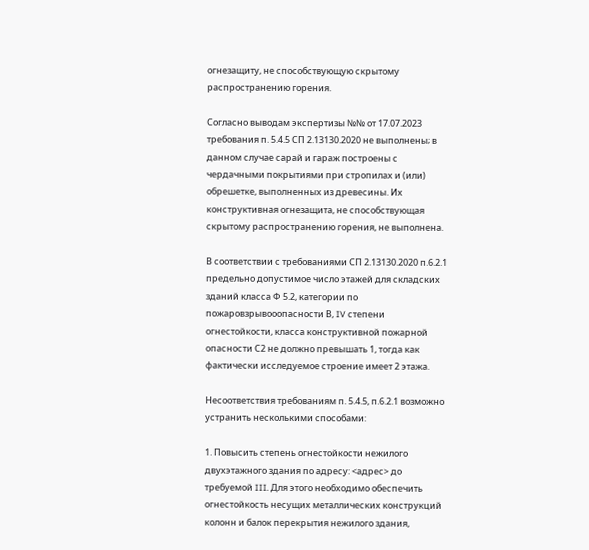огнезащиту, не способствующую скрытому распространению горения.

Согласно выводам экспертизы №№ от 17.07.2023 требования п. 5.4.5 СП 2.13130.2020 не выполнены; в данном случае сарай и гараж построены с чердачными покрытиями при стропилах и (или) обрешетке, выполненных из древесины. Их конструктивная огнезащита, не способствующая скрытому распространению горения, не выполнена.

В соответствии с требованиями СП 2.13130.2020 п.6.2.1 предельно допустимое число этажей для складских зданий класса Ф 5.2, категории по пожаровзрывооопасности В, IV степени огнестойкости, класса конструктивной пожарной опасности С2 не должно превышать 1, тогда как фактически исследуемое строение имеет 2 этажа.

Несоответствия требованиям п. 5.4.5, п.6.2.1 возможно устранить несколькими способами:

1. Повысить степень огнестойкости нежилого двухэтажного здания по адресу: <адрес> до требуемой III. Для этого необходимо обеспечить огнестойкость несущих металлических конструкций колонн и балок перекрытия нежилого здания,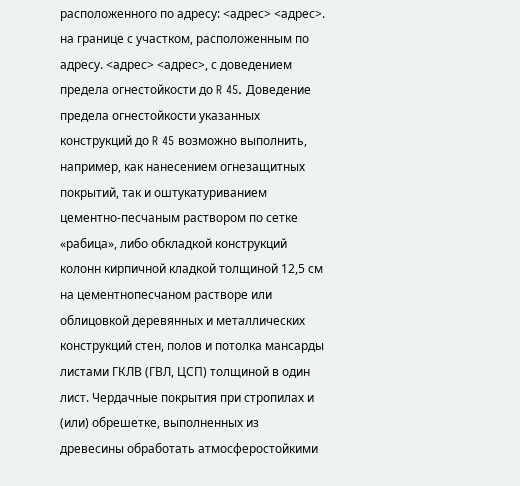расположенного по адресу: <адрес> <адрес>. на границе с участком, расположенным по адресу. <адрес> <адрес>, с доведением предела огнестойкости до R 45. Доведение предела огнестойкости указанных конструкций до R 45 возможно выполнить, например, как нанесением огнезащитных покрытий, так и оштукатуриванием цементно-песчаным раствором по сетке «рабица», либо обкладкой конструкций колонн кирпичной кладкой толщиной 12,5 см на цементнопесчаном растворе или облицовкой деревянных и металлических конструкций стен, полов и потолка мансарды листами ГКЛВ (ГВЛ, ЦСП) толщиной в один лист. Чердачные покрытия при стропилах и (или) обрешетке, выполненных из древесины обработать атмосферостойкими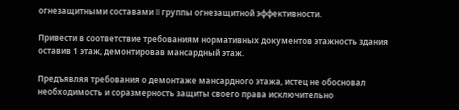огнезащитными составами II группы огнезащитной эффективности.

Привести в соответствие требованиям нормативных документов этажность здания оставив 1 этаж, демонтировав мансардный этаж.

Предъявляя требования о демонтаже мансардного этажа, истец не обосновал необходимость и соразмерность защиты своего права исключительно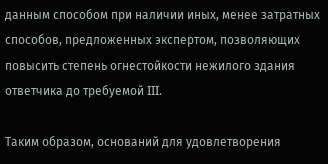данным способом при наличии иных, менее затратных способов, предложенных экспертом, позволяющих повысить степень огнестойкости нежилого здания ответчика до требуемой III.

Таким образом, оснований для удовлетворения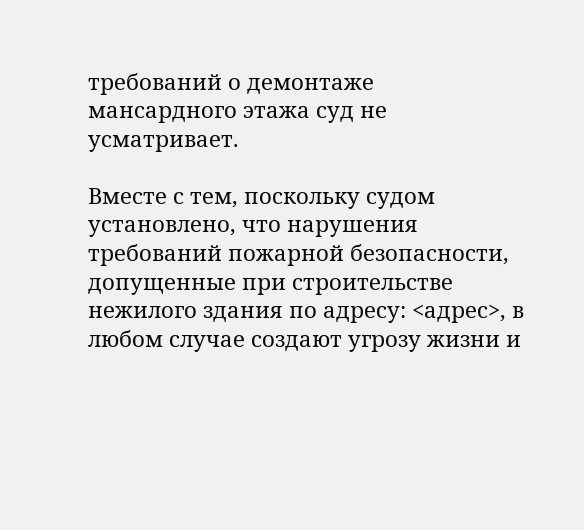требований о демонтаже мансардного этажа суд не усматривает.

Вместе с тем, поскольку судом установлено, что нарушения требований пожарной безопасности, допущенные при строительстве нежилого здания по адресу: <адрес>, в любом случае создают угрозу жизни и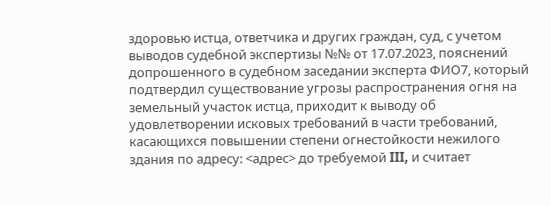здоровью истца, ответчика и других граждан, суд, с учетом выводов судебной экспертизы №№ от 17.07.2023, пояснений допрошенного в судебном заседании эксперта ФИО7, который подтвердил существование угрозы распространения огня на земельный участок истца, приходит к выводу об удовлетворении исковых требований в части требований, касающихся повышении степени огнестойкости нежилого здания по адресу: <адрес> до требуемой III, и считает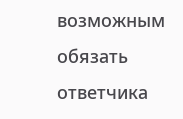возможным обязать ответчика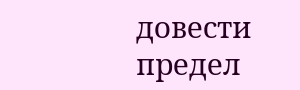довести предел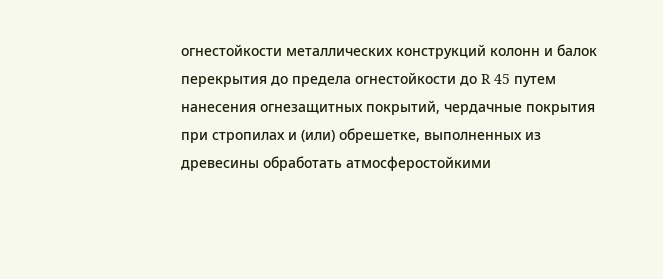огнестойкости металлических конструкций колонн и балок перекрытия до предела огнестойкости до R 45 путем нанесения огнезащитных покрытий, чердачные покрытия при стропилах и (или) обрешетке, выполненных из древесины обработать атмосферостойкими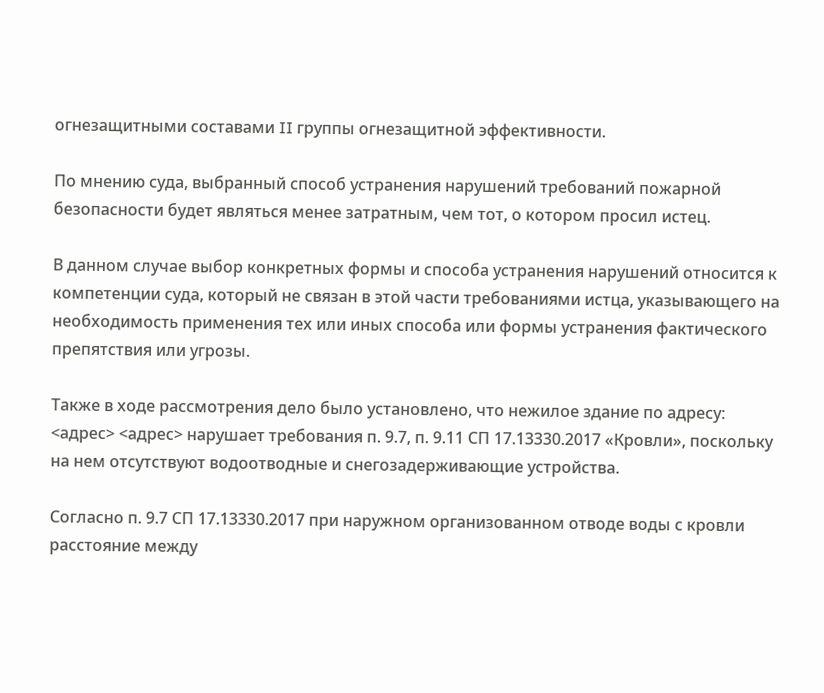огнезащитными составами II группы огнезащитной эффективности.

По мнению суда, выбранный способ устранения нарушений требований пожарной безопасности будет являться менее затратным, чем тот, о котором просил истец.

В данном случае выбор конкретных формы и способа устранения нарушений относится к компетенции суда, который не связан в этой части требованиями истца, указывающего на необходимость применения тех или иных способа или формы устранения фактического препятствия или угрозы.

Также в ходе рассмотрения дело было установлено, что нежилое здание по адресу: <адрес> <адрес> нарушает требования п. 9.7, п. 9.11 СП 17.13330.2017 «Кровли», поскольку на нем отсутствуют водоотводные и снегозадерживающие устройства.

Согласно п. 9.7 СП 17.13330.2017 при наружном организованном отводе воды с кровли расстояние между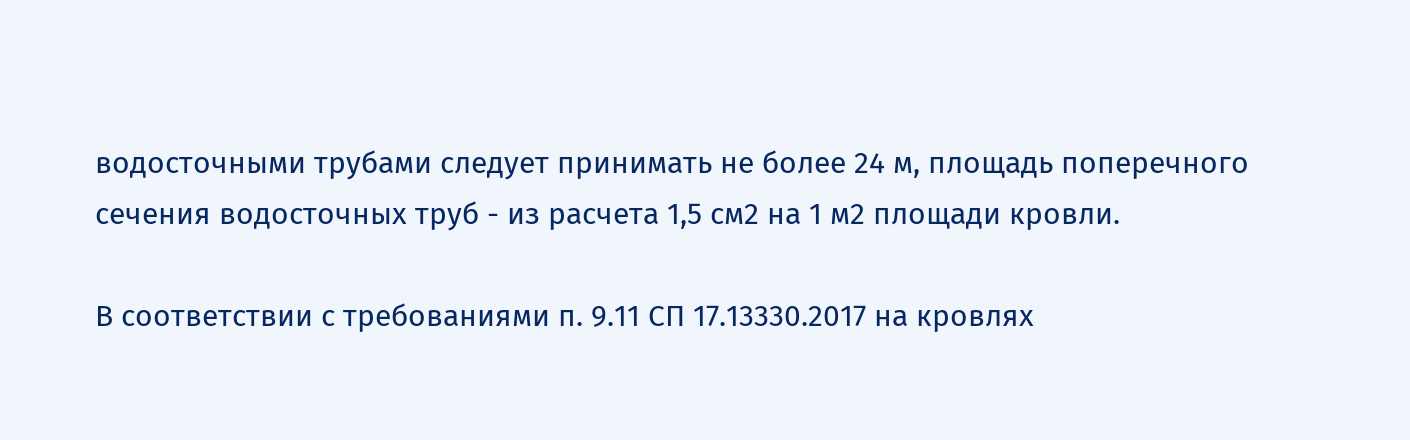водосточными трубами следует принимать не более 24 м, площадь поперечного сечения водосточных труб - из расчета 1,5 см2 на 1 м2 площади кровли.

В соответствии с требованиями п. 9.11 СП 17.13330.2017 на кровлях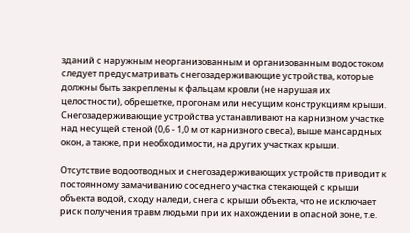зданий с наружным неорганизованным и организованным водостоком следует предусматривать снегозадерживающие устройства, которые должны быть закреплены к фальцам кровли (не нарушая их целостности), обрешетке, прогонам или несущим конструкциям крыши. Снегозадерживающие устройства устанавливают на карнизном участке над несущей стеной (0,6 - 1,0 м от карнизного свеса), выше мансардных окон, а также, при необходимости, на других участках крыши.

Отсутствие водоотводных и снегозадерживающих устройств приводит к постоянному замачиванию соседнего участка стекающей с крыши объекта водой, сходу наледи, снега с крыши объекта, что не исключает риск получения травм людьми при их нахождении в опасной зоне, т.е.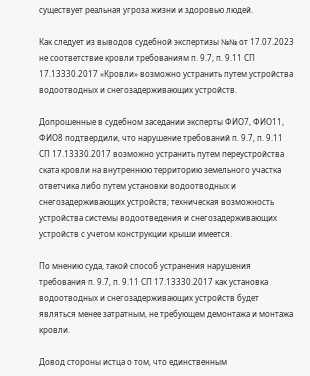существует реальная угроза жизни и здоровью людей.

Как следует из выводов судебной экспертизы №№ от 17.07.2023 не соответствие кровли требованиям п. 9.7, п. 9.11 СП 17.13330.2017 «Кровли» возможно устранить путем устройства водоотводных и снегозадерживающих устройств.

Допрошенные в судебном заседании эксперты ФИО7, ФИО11, ФИО8 подтвердили, что нарушение требований п. 9.7, п. 9.11 СП 17.13330.2017 возможно устранить путем переустройства ската кровли на внутреннюю территорию земельного участка ответчика либо путем установки водоотводных и снегозадерживающих устройств; техническая возможность устройства системы водоотведения и снегозадерживающих устройств с учетом конструкции крыши имеется.

По мнению суда, такой способ устранения нарушения требования п. 9.7, п. 9.11 СП 17.13330.2017 как установка водоотводных и снегозадерживающих устройств будет являться менее затратным, не требующем демонтажа и монтажа кровли.

Довод стороны истца о том, что единственным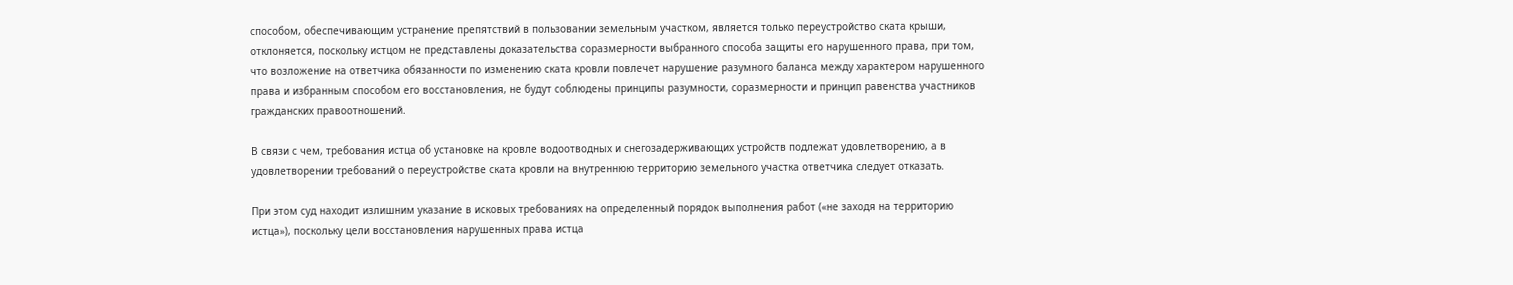способом, обеспечивающим устранение препятствий в пользовании земельным участком, является только переустройство ската крыши, отклоняется, поскольку истцом не представлены доказательства соразмерности выбранного способа защиты его нарушенного права, при том, что возложение на ответчика обязанности по изменению ската кровли повлечет нарушение разумного баланса между характером нарушенного права и избранным способом его восстановления, не будут соблюдены принципы разумности, соразмерности и принцип равенства участников гражданских правоотношений.

В связи с чем, требования истца об установке на кровле водоотводных и снегозадерживающих устройств подлежат удовлетворению, а в удовлетворении требований о переустройстве ската кровли на внутреннюю территорию земельного участка ответчика следует отказать.

При этом суд находит излишним указание в исковых требованиях на определенный порядок выполнения работ («не заходя на территорию истца»), поскольку цели восстановления нарушенных права истца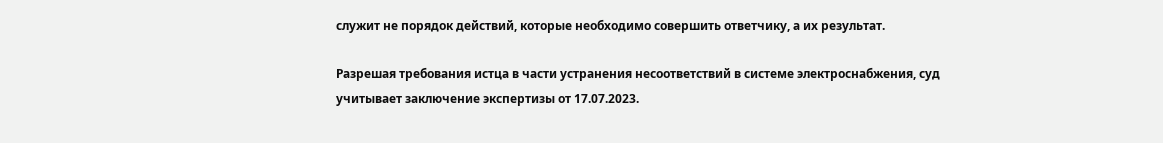служит не порядок действий, которые необходимо совершить ответчику, а их результат.

Разрешая требования истца в части устранения несоответствий в системе электроснабжения, суд учитывает заключение экспертизы от 17.07.2023.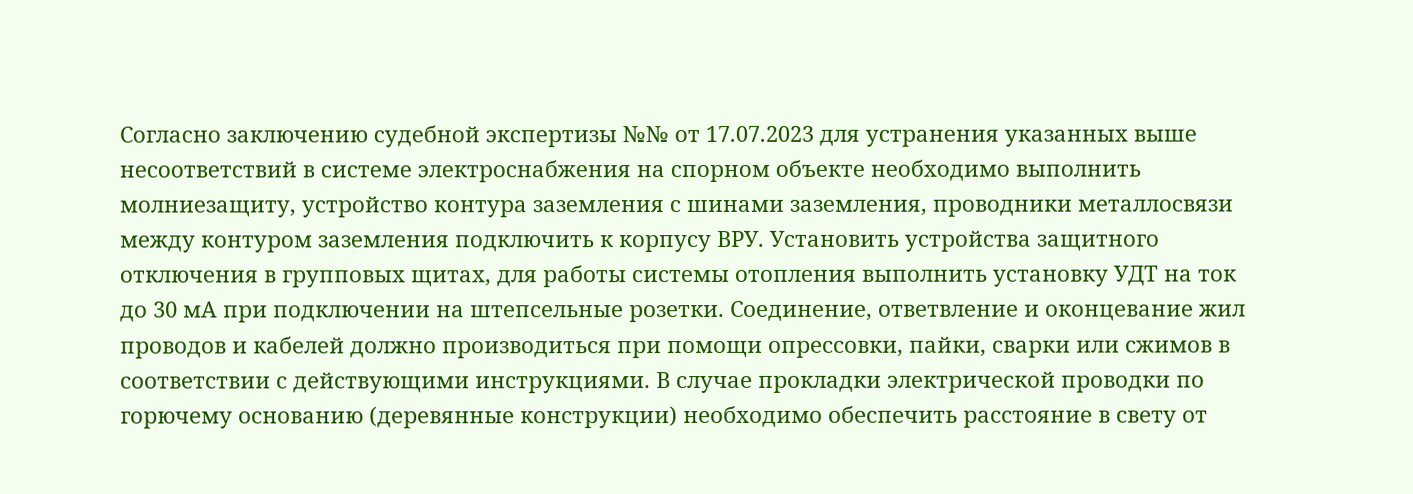Согласно заключению судебной экспертизы №№ от 17.07.2023 для устранения указанных выше несоответствий в системе электроснабжения на спорном объекте необходимо выполнить молниезащиту, устройство контура заземления с шинами заземления, проводники металлосвязи между контуром заземления подключить к корпусу ВРУ. Установить устройства защитного отключения в групповых щитах, для работы системы отопления выполнить установку УДТ на ток до 30 мА при подключении на штепсельные розетки. Соединение, ответвление и оконцевание жил проводов и кабелей должно производиться при помощи опрессовки, пайки, сварки или сжимов в соответствии с действующими инструкциями. В случае прокладки электрической проводки по горючему основанию (деревянные конструкции) необходимо обеспечить расстояние в свету от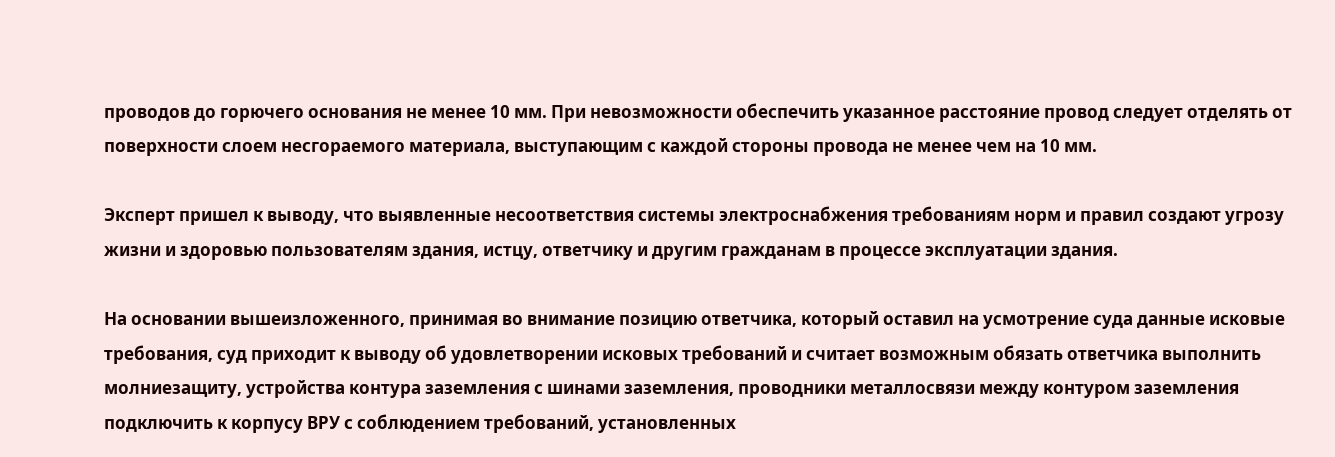проводов до горючего основания не менее 10 мм. При невозможности обеспечить указанное расстояние провод следует отделять от поверхности слоем несгораемого материала, выступающим с каждой стороны провода не менее чем на 10 мм.

Эксперт пришел к выводу, что выявленные несоответствия системы электроснабжения требованиям норм и правил создают угрозу жизни и здоровью пользователям здания, истцу, ответчику и другим гражданам в процессе эксплуатации здания.

На основании вышеизложенного, принимая во внимание позицию ответчика, который оставил на усмотрение суда данные исковые требования, суд приходит к выводу об удовлетворении исковых требований и считает возможным обязать ответчика выполнить молниезащиту, устройства контура заземления с шинами заземления, проводники металлосвязи между контуром заземления подключить к корпусу ВРУ с соблюдением требований, установленных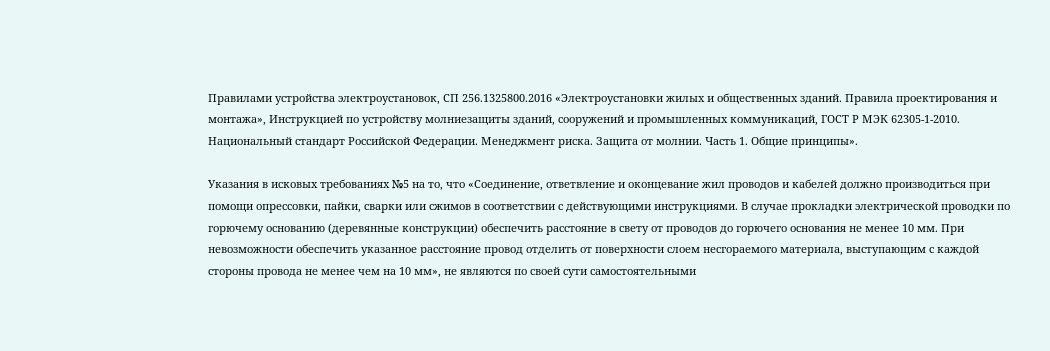Правилами устройства электроустановок, СП 256.1325800.2016 «Электроустановки жилых и общественных зданий. Правила проектирования и монтажа», Инструкцией по устройству молниезащиты зданий, сооружений и промышленных коммуникаций, ГОСТ Р МЭК 62305-1-2010. Национальный стандарт Российской Федерации. Менеджмент риска. Защита от молнии. Часть 1. Общие принципы».

Указания в исковых требованиях №5 на то, что «Соединение, ответвление и оконцевание жил проводов и кабелей должно производиться при помощи опрессовки, пайки, сварки или сжимов в соответствии с действующими инструкциями. В случае прокладки электрической проводки по горючему основанию (деревянные конструкции) обеспечить расстояние в свету от проводов до горючего основания не менее 10 мм. При невозможности обеспечить указанное расстояние провод отделить от поверхности слоем несгораемого материала, выступающим с каждой стороны провода не менее чем на 10 мм», не являются по своей сути самостоятельными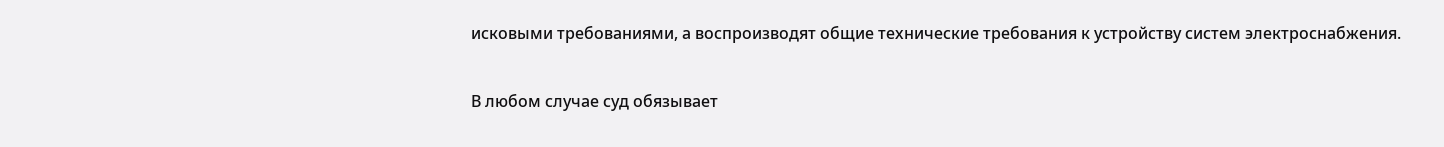исковыми требованиями, а воспроизводят общие технические требования к устройству систем электроснабжения.

В любом случае суд обязывает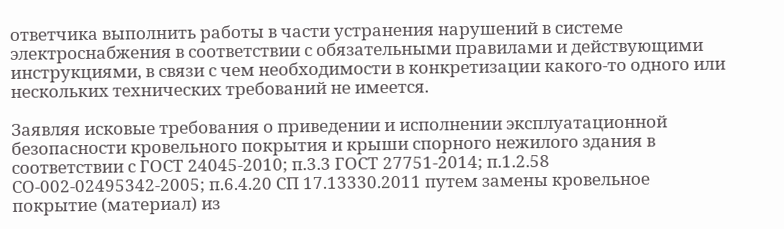ответчика выполнить работы в части устранения нарушений в системе электроснабжения в соответствии с обязательными правилами и действующими инструкциями, в связи с чем необходимости в конкретизации какого-то одного или нескольких технических требований не имеется.

Заявляя исковые требования о приведении и исполнении эксплуатационной безопасности кровельного покрытия и крыши спорного нежилого здания в соответствии с ГОСТ 24045-2010; п.3.3 ГОСТ 27751-2014; п.1.2.58 СО-002-02495342-2005; п.6.4.20 СП 17.13330.2011 путем замены кровельное покрытие (материал) из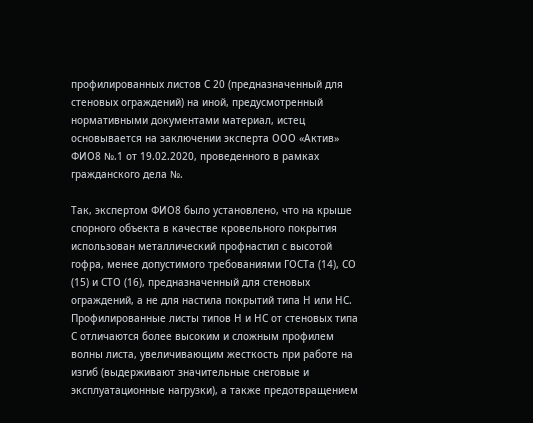профилированных листов С 20 (предназначенный для стеновых ограждений) на иной, предусмотренный нормативными документами материал, истец основывается на заключении эксперта ООО «Актив» ФИО8 №.1 от 19.02.2020, проведенного в рамках гражданского дела №.

Так, экспертом ФИО8 было установлено, что на крыше спорного объекта в качестве кровельного покрытия использован металлический профнастил с высотой гофра, менее допустимого требованиями ГОСТа (14), СО (15) и СТО (16), предназначенный для стеновых ограждений, а не для настила покрытий типа Н или НС. Профилированные листы типов Н и НС от стеновых типа С отличаются более высоким и сложным профилем волны листа, увеличивающим жесткость при работе на изгиб (выдерживают значительные снеговые и эксплуатационные нагрузки), а также предотвращением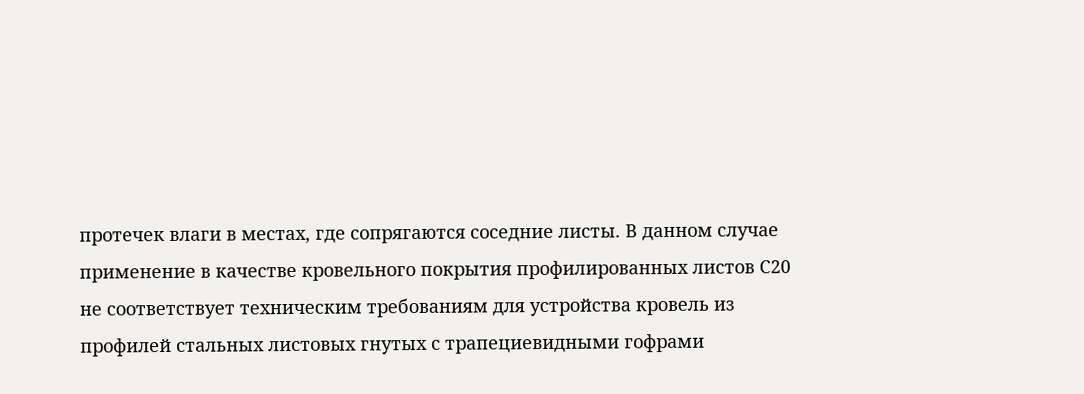протечек влаги в местах, где сопрягаются соседние листы. В данном случае применение в качестве кровельного покрытия профилированных листов С20 не соответствует техническим требованиям для устройства кровель из профилей стальных листовых гнутых с трапециевидными гофрами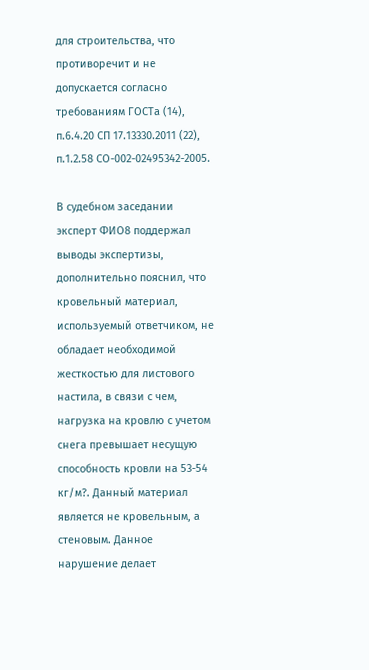для строительства, что противоречит и не допускается согласно требованиям ГОСТа (14), п.6.4.20 СП 17.13330.2011 (22), п.1.2.58 СО-002-02495342-2005.

В судебном заседании эксперт ФИО8 поддержал выводы экспертизы, дополнительно пояснил, что кровельный материал, используемый ответчиком, не обладает необходимой жесткостью для листового настила, в связи с чем, нагрузка на кровлю с учетом снега превышает несущую способность кровли на 53-54 кг/м?. Данный материал является не кровельным, а стеновым. Данное нарушение делает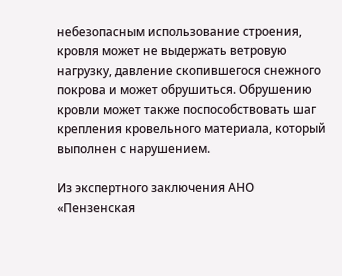небезопасным использование строения, кровля может не выдержать ветровую нагрузку, давление скопившегося снежного покрова и может обрушиться. Обрушению кровли может также поспособствовать шаг крепления кровельного материала, который выполнен с нарушением.

Из экспертного заключения АНО «Пензенская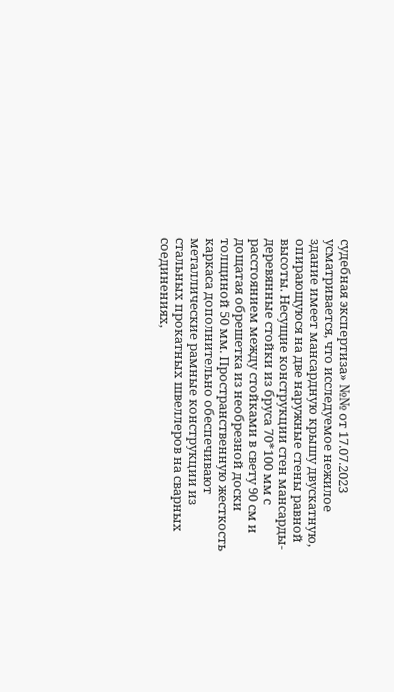судебная экспертиза» №№ от 17.07.2023 усматривается, что исследуемое нежилое здание имеет мансардную крышу двускатную, опирающуюся на две наружные стены равной высоты. Несущие конструкции стен мансарды-деревянные стойки из бруса 70*100 мм с расстоянием между стойками в свету 90 см и дощатая обрешетка из необрезной доски толщиной 50 мм. Пространственную жесткость каркаса дополнительно обеспечивают металлические рамные конструкции из стальных прокатных швеллеров на сварных соединениях,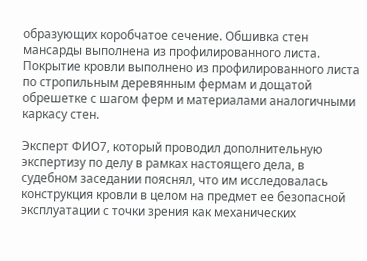образующих коробчатое сечение. Обшивка стен мансарды выполнена из профилированного листа. Покрытие кровли выполнено из профилированного листа по стропильным деревянным фермам и дощатой обрешетке с шагом ферм и материалами аналогичными каркасу стен.

Эксперт ФИО7, который проводил дополнительную экспертизу по делу в рамках настоящего дела, в судебном заседании пояснял, что им исследовалась конструкция кровли в целом на предмет ее безопасной эксплуатации с точки зрения как механических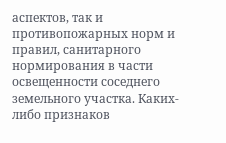аспектов, так и противопожарных норм и правил, санитарного нормирования в части освещенности соседнего земельного участка. Каких-либо признаков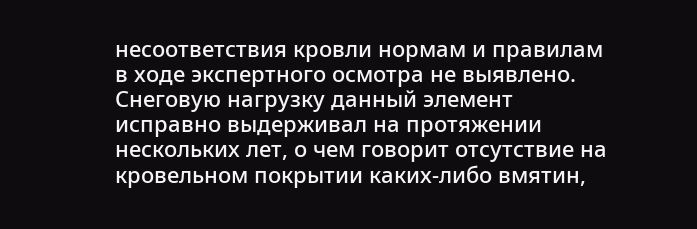несоответствия кровли нормам и правилам в ходе экспертного осмотра не выявлено. Снеговую нагрузку данный элемент исправно выдерживал на протяжении нескольких лет, о чем говорит отсутствие на кровельном покрытии каких-либо вмятин,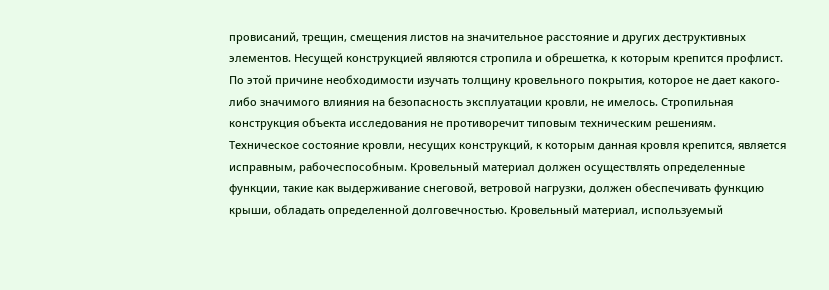провисаний, трещин, смещения листов на значительное расстояние и других деструктивных элементов. Несущей конструкцией являются стропила и обрешетка, к которым крепится профлист. По этой причине необходимости изучать толщину кровельного покрытия, которое не дает какого-либо значимого влияния на безопасность эксплуатации кровли, не имелось. Стропильная конструкция объекта исследования не противоречит типовым техническим решениям. Техническое состояние кровли, несущих конструкций, к которым данная кровля крепится, является исправным, рабочеспособным. Кровельный материал должен осуществлять определенные функции, такие как выдерживание снеговой, ветровой нагрузки, должен обеспечивать функцию крыши, обладать определенной долговечностью. Кровельный материал, используемый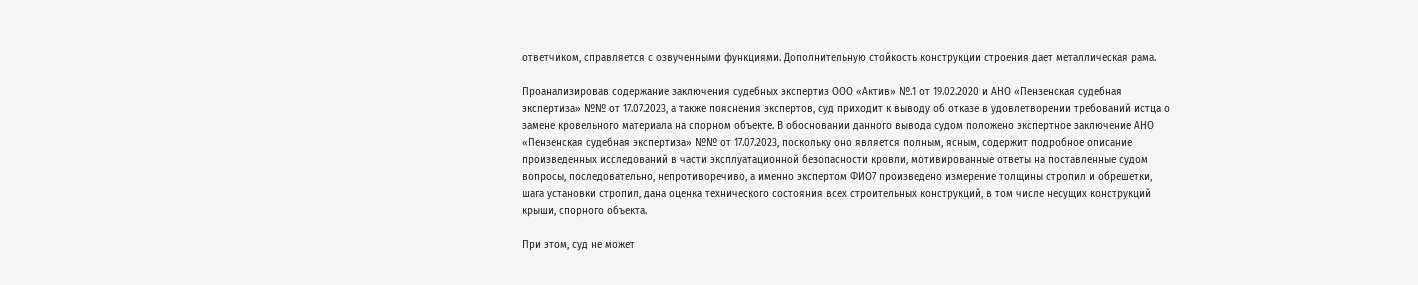ответчиком, справляется с озвученными функциями. Дополнительную стойкость конструкции строения дает металлическая рама.

Проанализировав содержание заключения судебных экспертиз ООО «Актив» №.1 от 19.02.2020 и АНО «Пензенская судебная экспертиза» №№ от 17.07.2023, а также пояснения экспертов, суд приходит к выводу об отказе в удовлетворении требований истца о замене кровельного материала на спорном объекте. В обосновании данного вывода судом положено экспертное заключение АНО «Пензенская судебная экспертиза» №№ от 17.07.2023, поскольку оно является полным, ясным, содержит подробное описание произведенных исследований в части эксплуатационной безопасности кровли, мотивированные ответы на поставленные судом вопросы, последовательно, непротиворечиво, а именно экспертом ФИО7 произведено измерение толщины стропил и обрешетки, шага установки стропил, дана оценка технического состояния всех строительных конструкций, в том числе несущих конструкций крыши, спорного объекта.

При этом, суд не может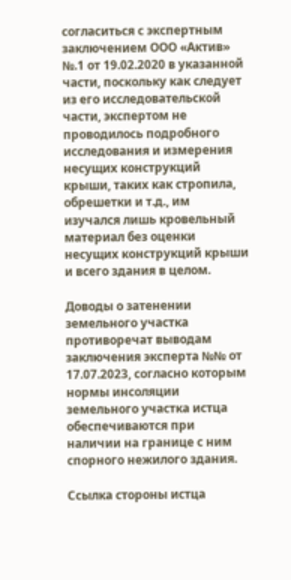согласиться с экспертным заключением ООО «Актив» №.1 от 19.02.2020 в указанной части, поскольку как следует из его исследовательской части, экспертом не проводилось подробного исследования и измерения несущих конструкций крыши, таких как стропила, обрешетки и т.д., им изучался лишь кровельный материал без оценки несущих конструкций крыши и всего здания в целом.

Доводы о затенении земельного участка противоречат выводам заключения эксперта №№ от 17.07.2023, согласно которым нормы инсоляции земельного участка истца обеспечиваются при наличии на границе с ним спорного нежилого здания.

Ссылка стороны истца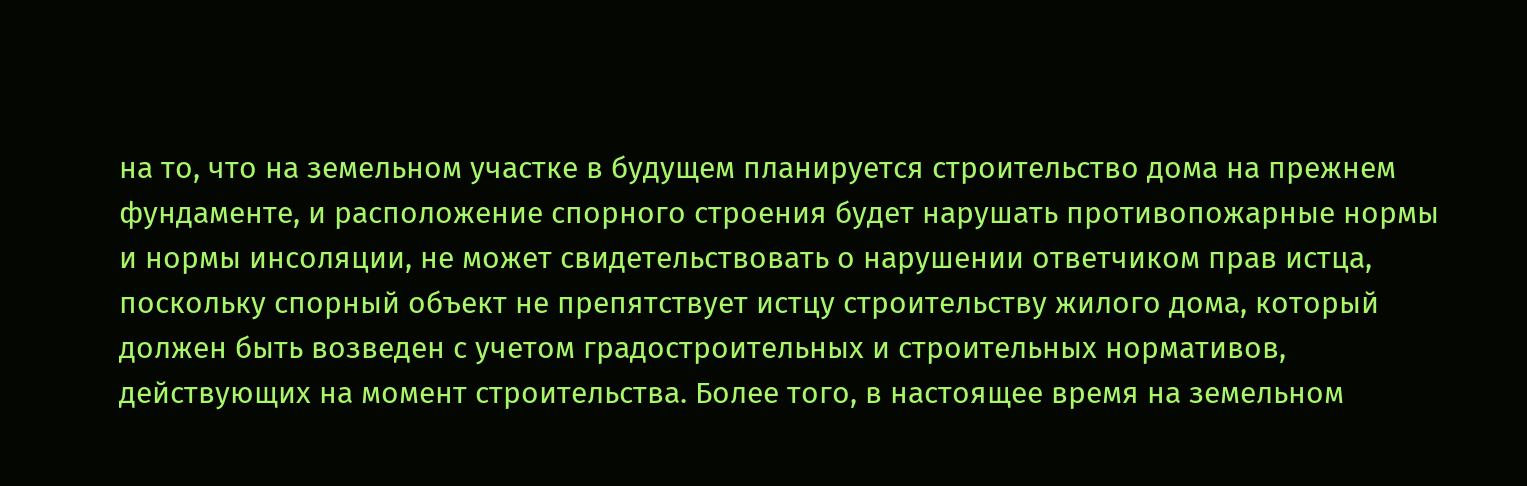на то, что на земельном участке в будущем планируется строительство дома на прежнем фундаменте, и расположение спорного строения будет нарушать противопожарные нормы и нормы инсоляции, не может свидетельствовать о нарушении ответчиком прав истца, поскольку спорный объект не препятствует истцу строительству жилого дома, который должен быть возведен с учетом градостроительных и строительных нормативов, действующих на момент строительства. Более того, в настоящее время на земельном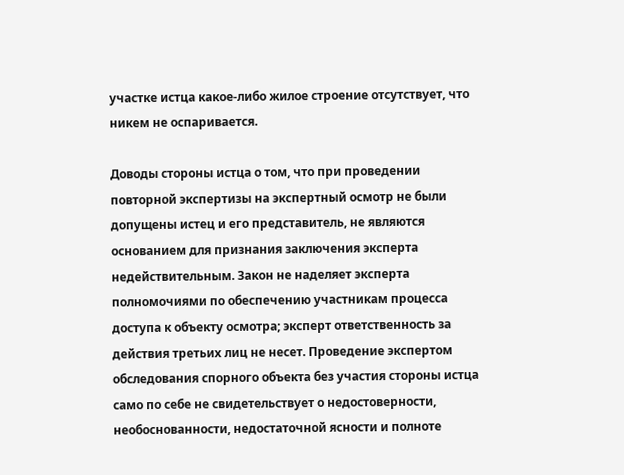участке истца какое-либо жилое строение отсутствует, что никем не оспаривается.

Доводы стороны истца о том, что при проведении повторной экспертизы на экспертный осмотр не были допущены истец и его представитель, не являются основанием для признания заключения эксперта недействительным. Закон не наделяет эксперта полномочиями по обеспечению участникам процесса доступа к объекту осмотра; эксперт ответственность за действия третьих лиц не несет. Проведение экспертом обследования спорного объекта без участия стороны истца само по себе не свидетельствует о недостоверности, необоснованности, недостаточной ясности и полноте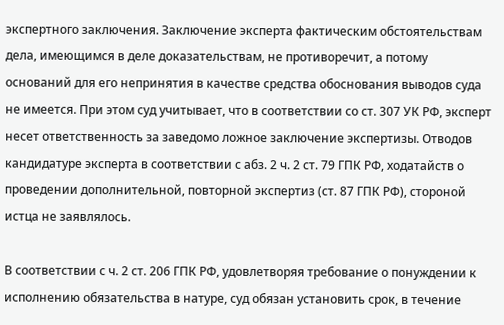экспертного заключения. Заключение эксперта фактическим обстоятельствам дела, имеющимся в деле доказательствам, не противоречит, а потому оснований для его непринятия в качестве средства обоснования выводов суда не имеется. При этом суд учитывает, что в соответствии со ст. 307 УК РФ, эксперт несет ответственность за заведомо ложное заключение экспертизы. Отводов кандидатуре эксперта в соответствии с абз. 2 ч. 2 ст. 79 ГПК РФ, ходатайств о проведении дополнительной, повторной экспертиз (ст. 87 ГПК РФ), стороной истца не заявлялось.

В соответствии с ч. 2 ст. 206 ГПК РФ, удовлетворяя требование о понуждении к исполнению обязательства в натуре, суд обязан установить срок, в течение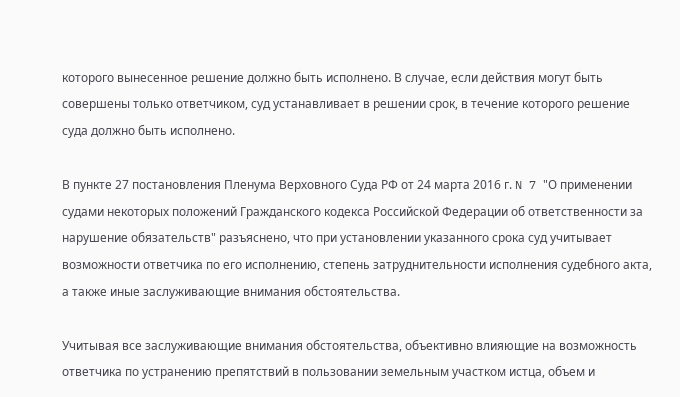которого вынесенное решение должно быть исполнено. В случае, если действия могут быть совершены только ответчиком, суд устанавливает в решении срок, в течение которого решение суда должно быть исполнено.

В пункте 27 постановления Пленума Верховного Суда РФ от 24 марта 2016 г. N 7 "О применении судами некоторых положений Гражданского кодекса Российской Федерации об ответственности за нарушение обязательств" разъяснено, что при установлении указанного срока суд учитывает возможности ответчика по его исполнению, степень затруднительности исполнения судебного акта, а также иные заслуживающие внимания обстоятельства.

Учитывая все заслуживающие внимания обстоятельства, объективно влияющие на возможность ответчика по устранению препятствий в пользовании земельным участком истца, объем и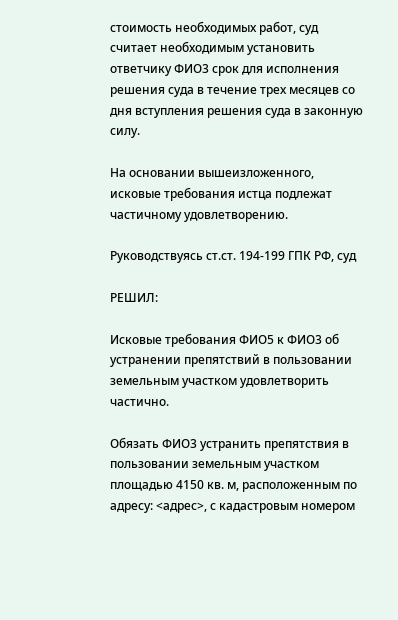стоимость необходимых работ, суд считает необходимым установить ответчику ФИО3 срок для исполнения решения суда в течение трех месяцев со дня вступления решения суда в законную силу.

На основании вышеизложенного, исковые требования истца подлежат частичному удовлетворению.

Руководствуясь ст.ст. 194-199 ГПК РФ, суд

РЕШИЛ:

Исковые требования ФИО5 к ФИО3 об устранении препятствий в пользовании земельным участком удовлетворить частично.

Обязать ФИО3 устранить препятствия в пользовании земельным участком площадью 4150 кв. м, расположенным по адресу: <адрес>, с кадастровым номером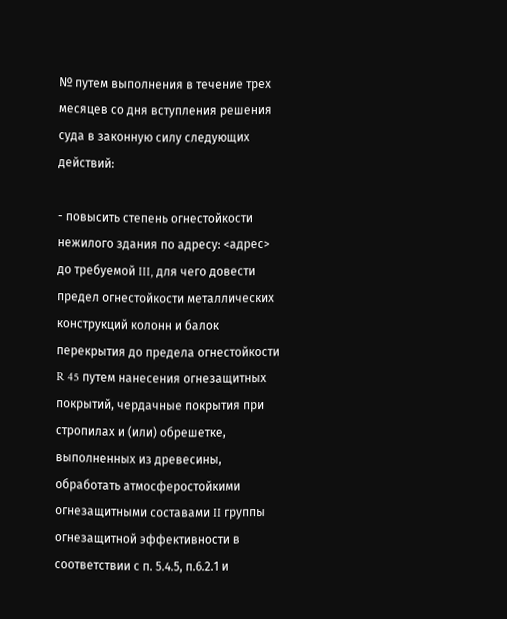№ путем выполнения в течение трех месяцев со дня вступления решения суда в законную силу следующих действий:

- повысить степень огнестойкости нежилого здания по адресу: <адрес> до требуемой III, для чего довести предел огнестойкости металлических конструкций колонн и балок перекрытия до предела огнестойкости R 45 путем нанесения огнезащитных покрытий, чердачные покрытия при стропилах и (или) обрешетке, выполненных из древесины, обработать атмосферостойкими огнезащитными составами II группы огнезащитной эффективности в соответствии с п. 5.4.5, п.6.2.1 и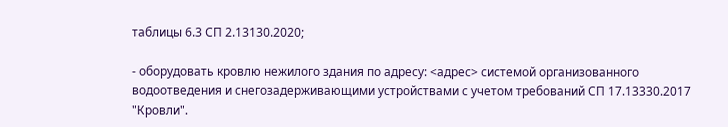таблицы 6.3 СП 2.13130.2020;

- оборудовать кровлю нежилого здания по адресу: <адрес> системой организованного водоотведения и снегозадерживающими устройствами с учетом требований СП 17.13330.2017 "Кровли".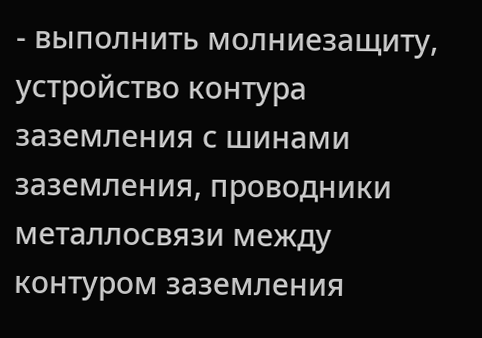- выполнить молниезащиту, устройство контура заземления с шинами заземления, проводники металлосвязи между контуром заземления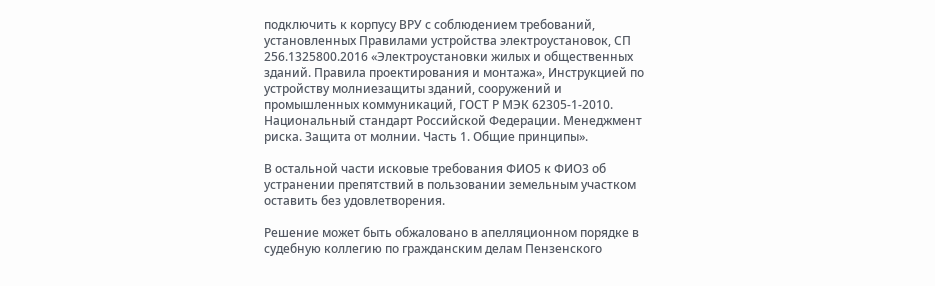подключить к корпусу ВРУ с соблюдением требований, установленных Правилами устройства электроустановок, СП 256.1325800.2016 «Электроустановки жилых и общественных зданий. Правила проектирования и монтажа», Инструкцией по устройству молниезащиты зданий, сооружений и промышленных коммуникаций, ГОСТ Р МЭК 62305-1-2010. Национальный стандарт Российской Федерации. Менеджмент риска. Защита от молнии. Часть 1. Общие принципы».

В остальной части исковые требования ФИО5 к ФИО3 об устранении препятствий в пользовании земельным участком оставить без удовлетворения.

Решение может быть обжаловано в апелляционном порядке в судебную коллегию по гражданским делам Пензенского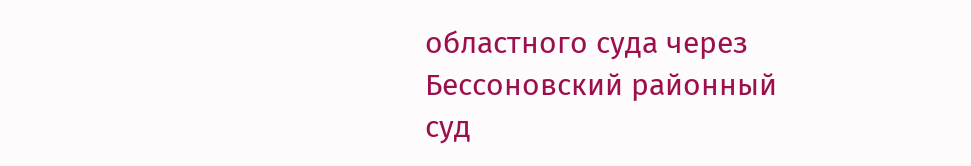областного суда через Бессоновский районный суд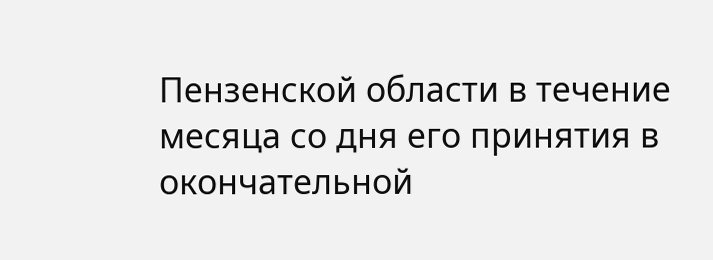Пензенской области в течение месяца со дня его принятия в окончательной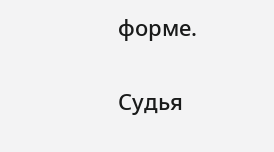форме.

Судья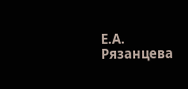Е.А. Рязанцева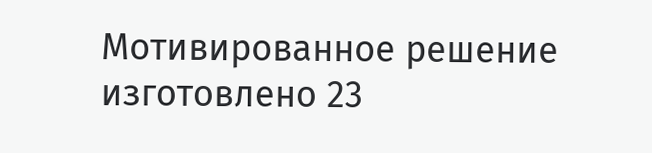Мотивированное решение изготовлено 23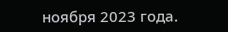ноября 2023 года.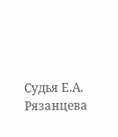Судья Е.А. Рязанцева